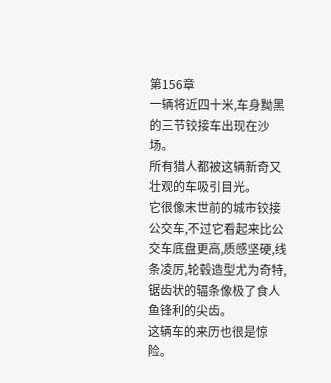第156章
一辆将近四十米,车身黝黑的三节铰接车出现在沙场。
所有猎人都被这辆新奇又壮观的车吸引目光。
它很像末世前的城市铰接公交车,不过它看起来比公交车底盘更高,质感坚硬,线条凌厉,轮毂造型尤为奇特,锯齿状的辐条像极了食人鱼锋利的尖齿。
这辆车的来历也很是惊险。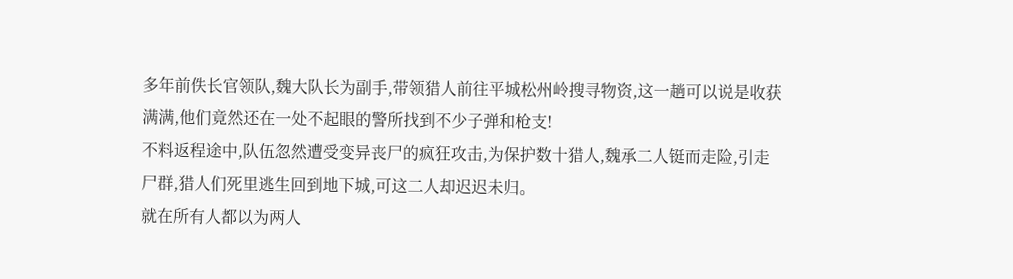多年前佚长官领队,魏大队长为副手,带领猎人前往平城松州岭搜寻物资,这一趟可以说是收获满满,他们竟然还在一处不起眼的警所找到不少子弹和枪支!
不料返程途中,队伍忽然遭受变异丧尸的疯狂攻击,为保护数十猎人,魏承二人铤而走险,引走尸群,猎人们死里逃生回到地下城,可这二人却迟迟未归。
就在所有人都以为两人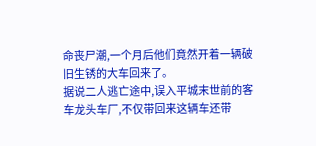命丧尸潮,一个月后他们竟然开着一辆破旧生锈的大车回来了。
据说二人逃亡途中,误入平城末世前的客车龙头车厂,不仅带回来这辆车还带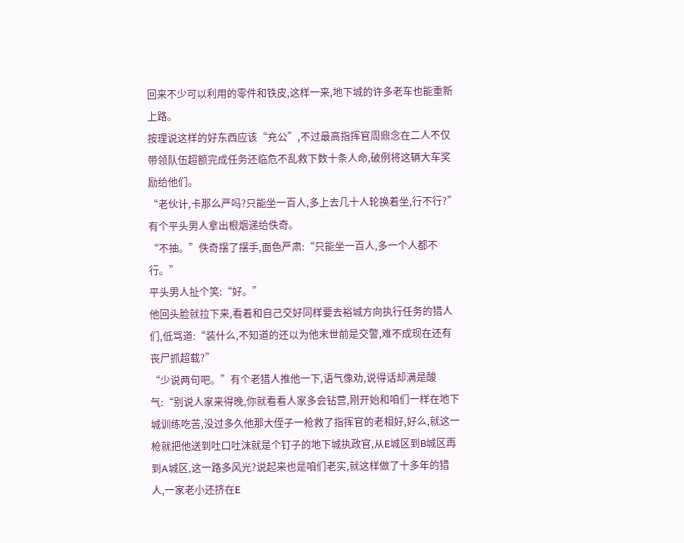回来不少可以利用的零件和铁皮,这样一来,地下城的许多老车也能重新上路。
按理说这样的好东西应该“充公”,不过最高指挥官周鼎念在二人不仅带领队伍超额完成任务还临危不乱救下数十条人命,破例将这辆大车奖励给他们。
“老伙计,卡那么严吗?只能坐一百人,多上去几十人轮换着坐,行不行?”有个平头男人拿出根烟递给佚奇。
“不抽。”佚奇摆了摆手,面色严肃:“只能坐一百人,多一个人都不行。”
平头男人扯个笑:“好。”
他回头脸就拉下来,看着和自己交好同样要去裕城方向执行任务的猎人们,低骂道:“装什么,不知道的还以为他末世前是交警,难不成现在还有丧尸抓超载?”
“少说两句吧。”有个老猎人推他一下,语气像劝,说得话却满是酸气:“别说人家来得晚,你就看看人家多会钻营,刚开始和咱们一样在地下城训练吃苦,没过多久他那大侄子一枪救了指挥官的老相好,好么,就这一枪就把他送到吐口吐沫就是个钉子的地下城执政官,从E城区到B城区再到A城区,这一路多风光?说起来也是咱们老实,就这样做了十多年的猎人,一家老小还挤在E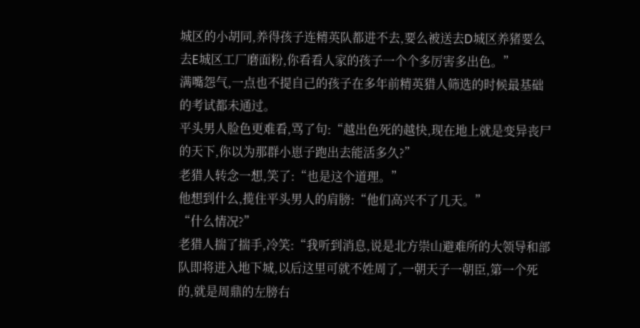城区的小胡同,养得孩子连精英队都进不去,要么被送去D城区养猪要么去E城区工厂磨面粉,你看看人家的孩子一个个多厉害多出色。”
满嘴怨气,一点也不提自己的孩子在多年前精英猎人筛选的时候最基础的考试都未通过。
平头男人脸色更难看,骂了句:“越出色死的越快,现在地上就是变异丧尸的天下,你以为那群小崽子跑出去能活多久?”
老猎人转念一想,笑了:“也是这个道理。”
他想到什么,揽住平头男人的肩膀:“他们高兴不了几天。”
“什么情况?”
老猎人揣了揣手,冷笑:“我听到消息,说是北方崇山避难所的大领导和部队即将进入地下城,以后这里可就不姓周了,一朝天子一朝臣,第一个死的,就是周鼎的左膀右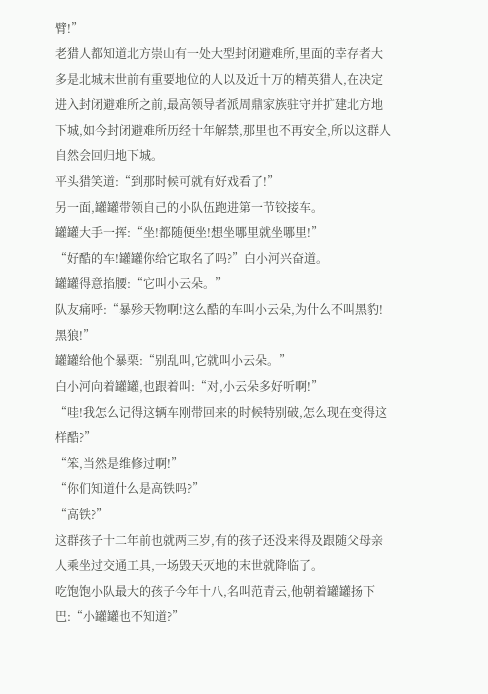臂!”
老猎人都知道北方崇山有一处大型封闭避难所,里面的幸存者大多是北城末世前有重要地位的人以及近十万的精英猎人,在决定进入封闭避难所之前,最高领导者派周鼎家族驻守并扩建北方地下城,如今封闭避难所历经十年解禁,那里也不再安全,所以这群人自然会回归地下城。
平头猎笑道:“到那时候可就有好戏看了!”
另一面,罐罐带领自己的小队伍跑进第一节铰接车。
罐罐大手一挥:“坐!都随便坐!想坐哪里就坐哪里!”
“好酷的车!罐罐你给它取名了吗?”白小河兴奋道。
罐罐得意掐腰:“它叫小云朵。”
队友痛呼:“暴殄天物啊!这么酷的车叫小云朵,为什么不叫黑豹!黑狼!”
罐罐给他个暴栗:“别乱叫,它就叫小云朵。”
白小河向着罐罐,也跟着叫:“对,小云朵多好听啊!”
“哇!我怎么记得这辆车刚带回来的时候特别破,怎么现在变得这样酷?”
“笨,当然是维修过啊!”
“你们知道什么是高铁吗?”
“高铁?”
这群孩子十二年前也就两三岁,有的孩子还没来得及跟随父母亲人乘坐过交通工具,一场毁天灭地的末世就降临了。
吃饱饱小队最大的孩子今年十八,名叫范青云,他朝着罐罐扬下巴:“小罐罐也不知道?”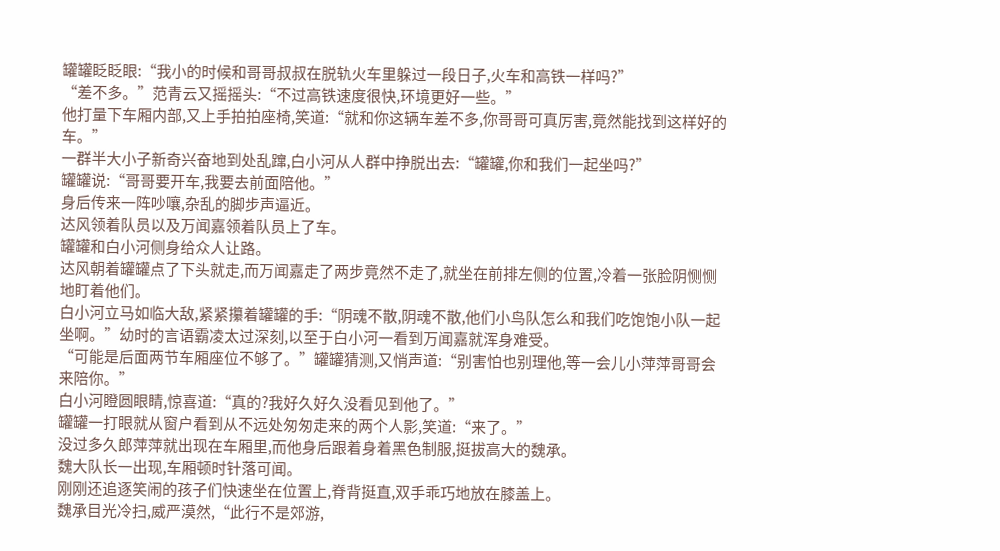罐罐眨眨眼:“我小的时候和哥哥叔叔在脱轨火车里躲过一段日子,火车和高铁一样吗?”
“差不多。”范青云又摇摇头:“不过高铁速度很快,环境更好一些。”
他打量下车厢内部,又上手拍拍座椅,笑道:“就和你这辆车差不多,你哥哥可真厉害,竟然能找到这样好的车。”
一群半大小子新奇兴奋地到处乱蹿,白小河从人群中挣脱出去:“罐罐,你和我们一起坐吗?”
罐罐说:“哥哥要开车,我要去前面陪他。”
身后传来一阵吵嚷,杂乱的脚步声逼近。
达风领着队员以及万闻嘉领着队员上了车。
罐罐和白小河侧身给众人让路。
达风朝着罐罐点了下头就走,而万闻嘉走了两步竟然不走了,就坐在前排左侧的位置,冷着一张脸阴恻恻地盯着他们。
白小河立马如临大敌,紧紧攥着罐罐的手:“阴魂不散,阴魂不散,他们小鸟队怎么和我们吃饱饱小队一起坐啊。”幼时的言语霸凌太过深刻,以至于白小河一看到万闻嘉就浑身难受。
“可能是后面两节车厢座位不够了。”罐罐猜测,又悄声道:“别害怕也别理他,等一会儿小萍萍哥哥会来陪你。”
白小河瞪圆眼睛,惊喜道:“真的?我好久好久没看见到他了。”
罐罐一打眼就从窗户看到从不远处匆匆走来的两个人影,笑道:“来了。”
没过多久郎萍萍就出现在车厢里,而他身后跟着身着黑色制服,挺拔高大的魏承。
魏大队长一出现,车厢顿时针落可闻。
刚刚还追逐笑闹的孩子们快速坐在位置上,脊背挺直,双手乖巧地放在膝盖上。
魏承目光冷扫,威严漠然,“此行不是郊游,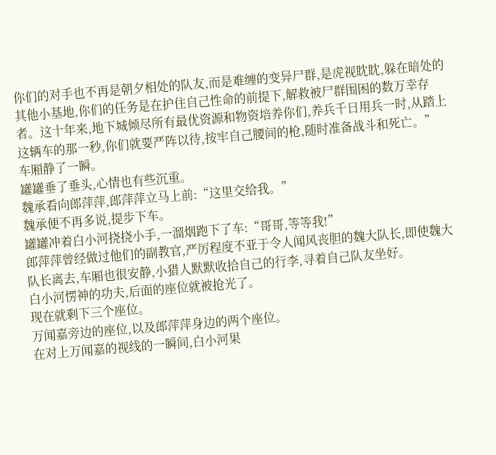你们的对手也不再是朝夕相处的队友,而是难缠的变异尸群,是虎视眈眈,躲在暗处的其他小基地,你们的任务是在护住自己性命的前提下,解救被尸群围困的数万幸存者。这十年来,地下城倾尽所有最优资源和物资培养你们,养兵千日用兵一时,从踏上这辆车的那一秒,你们就要严阵以待,按牢自己腰间的枪,随时准备战斗和死亡。”
车厢静了一瞬。
罐罐垂了垂头,心情也有些沉重。
魏承看向郎萍萍,郎萍萍立马上前:“这里交给我。”
魏承便不再多说,提步下车。
罐罐冲着白小河挠挠小手,一溜烟跑下了车:“哥哥,等等我!”
郎萍萍曾经做过他们的副教官,严厉程度不亚于令人闻风丧胆的魏大队长,即使魏大队长离去,车厢也很安静,小猎人默默收拾自己的行李,寻着自己队友坐好。
白小河愣神的功夫,后面的座位就被抢光了。
现在就剩下三个座位。
万闻嘉旁边的座位,以及郎萍萍身边的两个座位。
在对上万闻嘉的视线的一瞬间,白小河果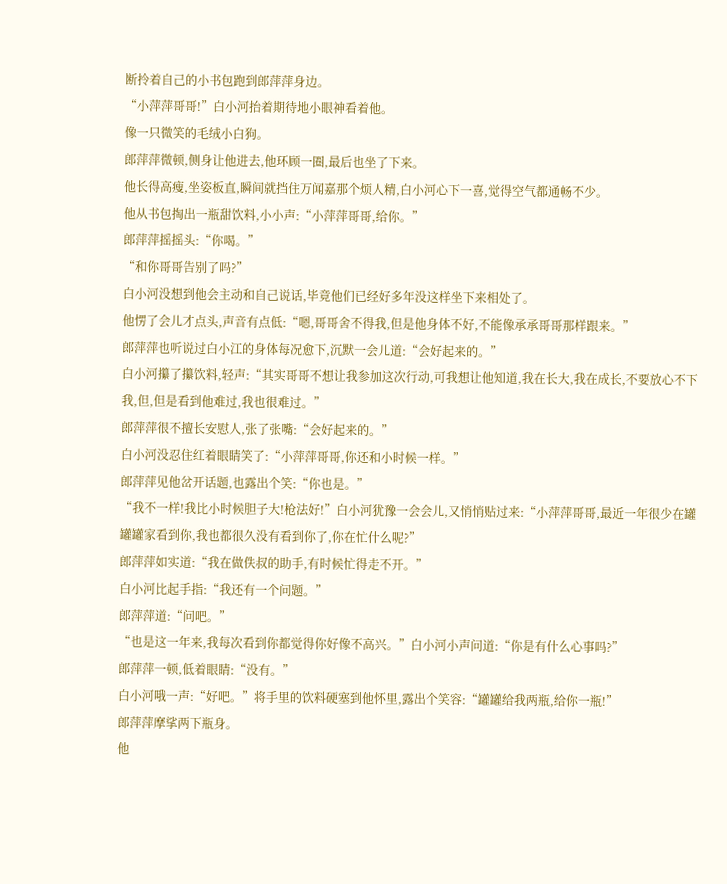断拎着自己的小书包跑到郎萍萍身边。
“小萍萍哥哥!”白小河抬着期待地小眼神看着他。
像一只微笑的毛绒小白狗。
郎萍萍微顿,侧身让他进去,他环顾一圈,最后也坐了下来。
他长得高瘦,坐姿板直,瞬间就挡住万闻嘉那个烦人精,白小河心下一喜,觉得空气都通畅不少。
他从书包掏出一瓶甜饮料,小小声:“小萍萍哥哥,给你。”
郎萍萍摇摇头:“你喝。”
“和你哥哥告别了吗?”
白小河没想到他会主动和自己说话,毕竟他们已经好多年没这样坐下来相处了。
他愣了会儿才点头,声音有点低:“嗯,哥哥舍不得我,但是他身体不好,不能像承承哥哥那样跟来。”
郎萍萍也听说过白小江的身体每况愈下,沉默一会儿道:“会好起来的。”
白小河攥了攥饮料,轻声:“其实哥哥不想让我参加这次行动,可我想让他知道,我在长大,我在成长,不要放心不下我,但,但是看到他难过,我也很难过。”
郎萍萍很不擅长安慰人,张了张嘴:“会好起来的。”
白小河没忍住红着眼睛笑了:“小萍萍哥哥,你还和小时候一样。”
郎萍萍见他岔开话题,也露出个笑:“你也是。”
“我不一样!我比小时候胆子大!枪法好!”白小河犹豫一会会儿,又悄悄贴过来:“小萍萍哥哥,最近一年很少在罐罐罐家看到你,我也都很久没有看到你了,你在忙什么呢?”
郎萍萍如实道:“我在做佚叔的助手,有时候忙得走不开。”
白小河比起手指:“我还有一个问题。”
郎萍萍道:“问吧。”
“也是这一年来,我每次看到你都觉得你好像不高兴。”白小河小声问道:“你是有什么心事吗?”
郎萍萍一顿,低着眼睛:“没有。”
白小河哦一声:“好吧。”将手里的饮料硬塞到他怀里,露出个笑容:“罐罐给我两瓶,给你一瓶!”
郎萍萍摩挲两下瓶身。
他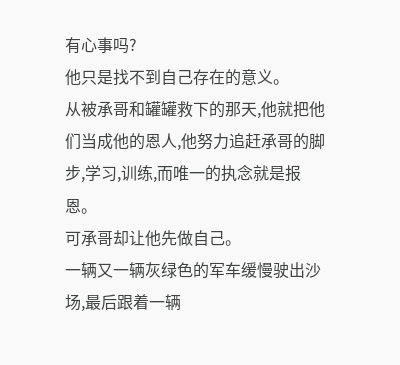有心事吗?
他只是找不到自己存在的意义。
从被承哥和罐罐救下的那天,他就把他们当成他的恩人,他努力追赶承哥的脚步,学习,训练,而唯一的执念就是报恩。
可承哥却让他先做自己。
一辆又一辆灰绿色的军车缓慢驶出沙场,最后跟着一辆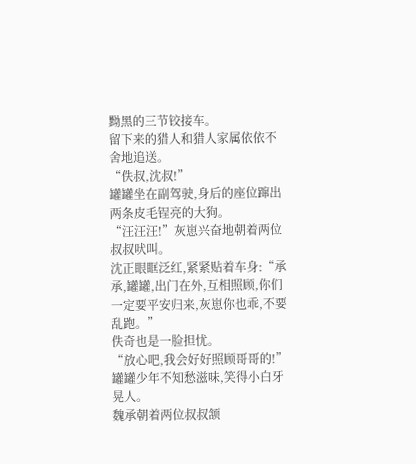黝黑的三节铰接车。
留下来的猎人和猎人家属依依不舍地追送。
“佚叔,沈叔!”
罐罐坐在副驾驶,身后的座位蹿出两条皮毛锃亮的大狗。
“汪汪汪!”灰崽兴奋地朝着两位叔叔吠叫。
沈正眼眶泛红,紧紧贴着车身:“承承,罐罐,出门在外,互相照顾,你们一定要平安归来,灰崽你也乖,不要乱跑。”
佚奇也是一脸担忧。
“放心吧,我会好好照顾哥哥的!”罐罐少年不知愁滋味,笑得小白牙晃人。
魏承朝着两位叔叔颔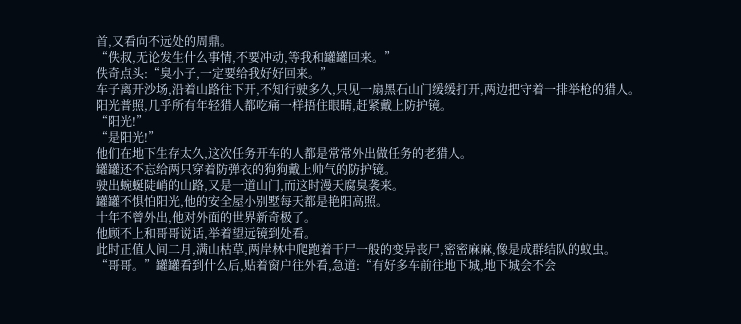首,又看向不远处的周鼎。
“佚叔,无论发生什么事情,不要冲动,等我和罐罐回来。”
佚奇点头:“臭小子,一定要给我好好回来。”
车子离开沙场,沿着山路往下开,不知行驶多久,只见一扇黑石山门缓缓打开,两边把守着一排举枪的猎人。
阳光普照,几乎所有年轻猎人都吃痛一样捂住眼睛,赶紧戴上防护镜。
“阳光!”
“是阳光!”
他们在地下生存太久,这次任务开车的人都是常常外出做任务的老猎人。
罐罐还不忘给两只穿着防弹衣的狗狗戴上帅气的防护镜。
驶出蜿蜒陡峭的山路,又是一道山门,而这时漫天腐臭袭来。
罐罐不惧怕阳光,他的安全屋小别墅每天都是艳阳高照。
十年不曾外出,他对外面的世界新奇极了。
他顾不上和哥哥说话,举着望远镜到处看。
此时正值人间二月,满山枯草,两岸林中爬跑着干尸一般的变异丧尸,密密麻麻,像是成群结队的蚁虫。
“哥哥。”罐罐看到什么后,贴着窗户往外看,急道:“有好多车前往地下城,地下城会不会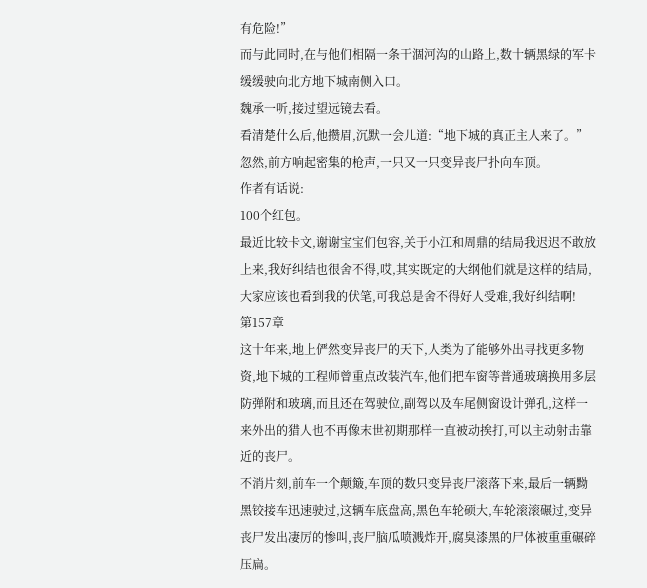有危险!”
而与此同时,在与他们相隔一条干涸河沟的山路上,数十辆黑绿的军卡缓缓驶向北方地下城南侧入口。
魏承一听,接过望远镜去看。
看清楚什么后,他攒眉,沉默一会儿道:“地下城的真正主人来了。”
忽然,前方响起密集的枪声,一只又一只变异丧尸扑向车顶。
作者有话说:
100个红包。
最近比较卡文,谢谢宝宝们包容,关于小江和周鼎的结局我迟迟不敢放上来,我好纠结也很舍不得,哎,其实既定的大纲他们就是这样的结局,大家应该也看到我的伏笔,可我总是舍不得好人受难,我好纠结啊!
第157章
这十年来,地上俨然变异丧尸的天下,人类为了能够外出寻找更多物资,地下城的工程师曾重点改装汽车,他们把车窗等普通玻璃换用多层防弹附和玻璃,而且还在驾驶位,副驾以及车尾侧窗设计弹孔,这样一来外出的猎人也不再像末世初期那样一直被动挨打,可以主动射击靠近的丧尸。
不消片刻,前车一个颠簸,车顶的数只变异丧尸滚落下来,最后一辆黝黑铰接车迅速驶过,这辆车底盘高,黑色车轮硕大,车轮滚滚碾过,变异丧尸发出凄厉的惨叫,丧尸脑瓜喷溅炸开,腐臭漆黑的尸体被重重碾碎压扁。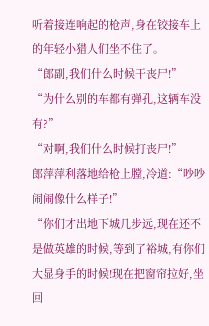听着接连响起的枪声,身在铰接车上的年轻小猎人们坐不住了。
“郎副,我们什么时候干丧尸!”
“为什么别的车都有弹孔,这辆车没有?”
“对啊,我们什么时候打丧尸!”
郎萍萍利落地给枪上膛,冷道:“吵吵闹闹像什么样子!”
“你们才出地下城几步远,现在还不是做英雄的时候,等到了裕城,有你们大显身手的时候!现在把窗帘拉好,坐回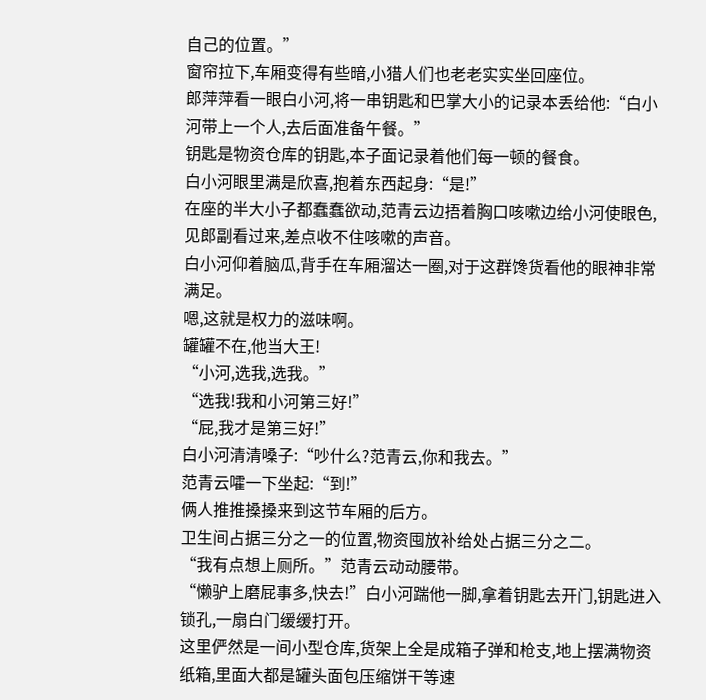自己的位置。”
窗帘拉下,车厢变得有些暗,小猎人们也老老实实坐回座位。
郎萍萍看一眼白小河,将一串钥匙和巴掌大小的记录本丢给他:“白小河带上一个人,去后面准备午餐。”
钥匙是物资仓库的钥匙,本子面记录着他们每一顿的餐食。
白小河眼里满是欣喜,抱着东西起身:“是!”
在座的半大小子都蠢蠢欲动,范青云边捂着胸口咳嗽边给小河使眼色,见郎副看过来,差点收不住咳嗽的声音。
白小河仰着脑瓜,背手在车厢溜达一圈,对于这群馋货看他的眼神非常满足。
嗯,这就是权力的滋味啊。
罐罐不在,他当大王!
“小河,选我,选我。”
“选我!我和小河第三好!”
“屁,我才是第三好!”
白小河清清嗓子:“吵什么?范青云,你和我去。”
范青云嚯一下坐起:“到!”
俩人推推搡搡来到这节车厢的后方。
卫生间占据三分之一的位置,物资囤放补给处占据三分之二。
“我有点想上厕所。”范青云动动腰带。
“懒驴上磨屁事多,快去!”白小河踹他一脚,拿着钥匙去开门,钥匙进入锁孔,一扇白门缓缓打开。
这里俨然是一间小型仓库,货架上全是成箱子弹和枪支,地上摆满物资纸箱,里面大都是罐头面包压缩饼干等速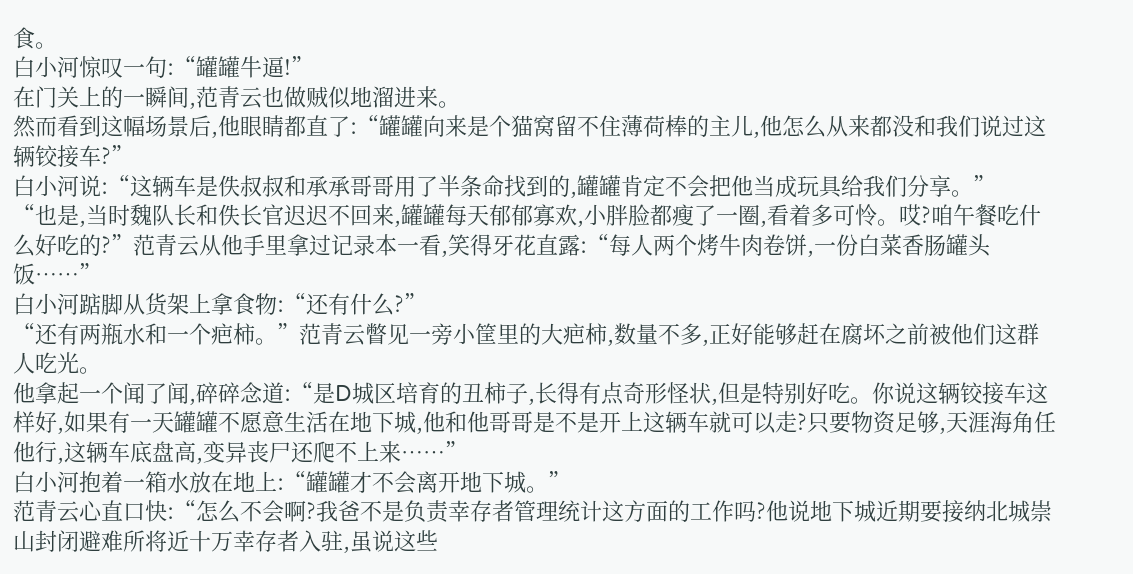食。
白小河惊叹一句:“罐罐牛逼!”
在门关上的一瞬间,范青云也做贼似地溜进来。
然而看到这幅场景后,他眼睛都直了:“罐罐向来是个猫窝留不住薄荷棒的主儿,他怎么从来都没和我们说过这辆铰接车?”
白小河说:“这辆车是佚叔叔和承承哥哥用了半条命找到的,罐罐肯定不会把他当成玩具给我们分享。”
“也是,当时魏队长和佚长官迟迟不回来,罐罐每天郁郁寡欢,小胖脸都瘦了一圈,看着多可怜。哎?咱午餐吃什么好吃的?”范青云从他手里拿过记录本一看,笑得牙花直露:“每人两个烤牛肉卷饼,一份白菜香肠罐头饭……”
白小河踮脚从货架上拿食物:“还有什么?”
“还有两瓶水和一个疤柿。”范青云瞥见一旁小筐里的大疤柿,数量不多,正好能够赶在腐坏之前被他们这群人吃光。
他拿起一个闻了闻,碎碎念道:“是D城区培育的丑柿子,长得有点奇形怪状,但是特别好吃。你说这辆铰接车这样好,如果有一天罐罐不愿意生活在地下城,他和他哥哥是不是开上这辆车就可以走?只要物资足够,天涯海角任他行,这辆车底盘高,变异丧尸还爬不上来……”
白小河抱着一箱水放在地上:“罐罐才不会离开地下城。”
范青云心直口快:“怎么不会啊?我爸不是负责幸存者管理统计这方面的工作吗?他说地下城近期要接纳北城崇山封闭避难所将近十万幸存者入驻,虽说这些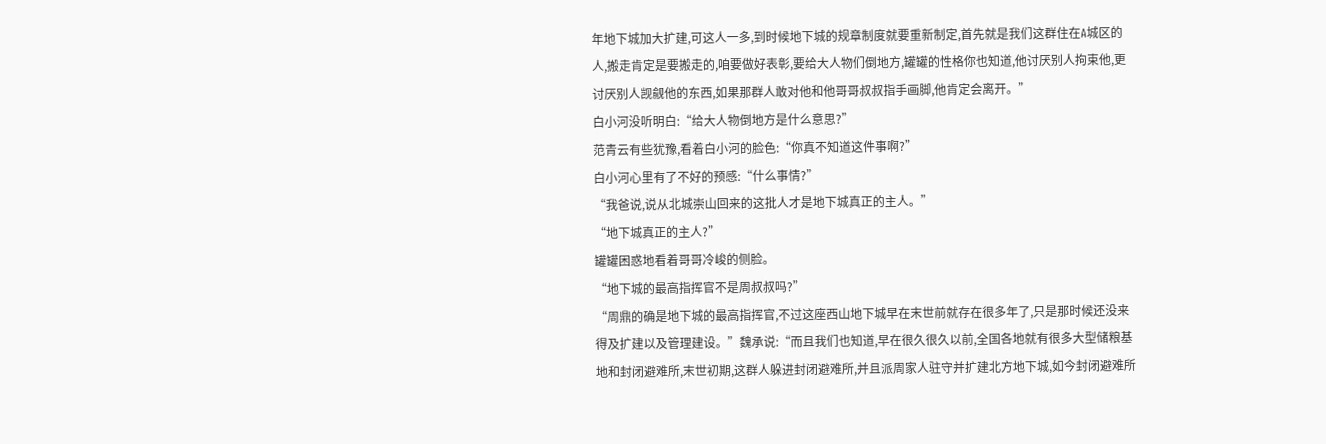年地下城加大扩建,可这人一多,到时候地下城的规章制度就要重新制定,首先就是我们这群住在A城区的人,搬走肯定是要搬走的,咱要做好表彰,要给大人物们倒地方,罐罐的性格你也知道,他讨厌别人拘束他,更讨厌别人觊觎他的东西,如果那群人敢对他和他哥哥叔叔指手画脚,他肯定会离开。”
白小河没听明白:“给大人物倒地方是什么意思?”
范青云有些犹豫,看着白小河的脸色:“你真不知道这件事啊?”
白小河心里有了不好的预感:“什么事情?”
“我爸说,说从北城崇山回来的这批人才是地下城真正的主人。”
“地下城真正的主人?”
罐罐困惑地看着哥哥冷峻的侧脸。
“地下城的最高指挥官不是周叔叔吗?”
“周鼎的确是地下城的最高指挥官,不过这座西山地下城早在末世前就存在很多年了,只是那时候还没来得及扩建以及管理建设。”魏承说:“而且我们也知道,早在很久很久以前,全国各地就有很多大型储粮基地和封闭避难所,末世初期,这群人躲进封闭避难所,并且派周家人驻守并扩建北方地下城,如今封闭避难所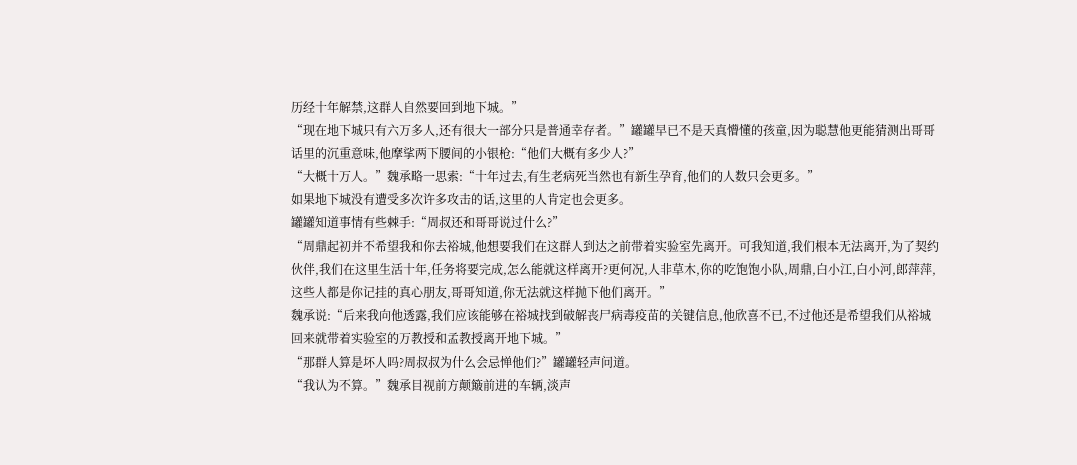历经十年解禁,这群人自然要回到地下城。”
“现在地下城只有六万多人,还有很大一部分只是普通幸存者。”罐罐早已不是天真懵懂的孩童,因为聪慧他更能猜测出哥哥话里的沉重意味,他摩挲两下腰间的小银枪:“他们大概有多少人?”
“大概十万人。”魏承略一思索:“十年过去,有生老病死当然也有新生孕育,他们的人数只会更多。”
如果地下城没有遭受多次许多攻击的话,这里的人肯定也会更多。
罐罐知道事情有些棘手:“周叔还和哥哥说过什么?”
“周鼎起初并不希望我和你去裕城,他想要我们在这群人到达之前带着实验室先离开。可我知道,我们根本无法离开,为了契约伙伴,我们在这里生活十年,任务将要完成,怎么能就这样离开?更何况,人非草木,你的吃饱饱小队,周鼎,白小江,白小河,郎萍萍,这些人都是你记挂的真心朋友,哥哥知道,你无法就这样抛下他们离开。”
魏承说:“后来我向他透露,我们应该能够在裕城找到破解丧尸病毒疫苗的关键信息,他欣喜不已,不过他还是希望我们从裕城回来就带着实验室的万教授和孟教授离开地下城。”
“那群人算是坏人吗?周叔叔为什么会忌惮他们?”罐罐轻声问道。
“我认为不算。”魏承目视前方颠簸前进的车辆,淡声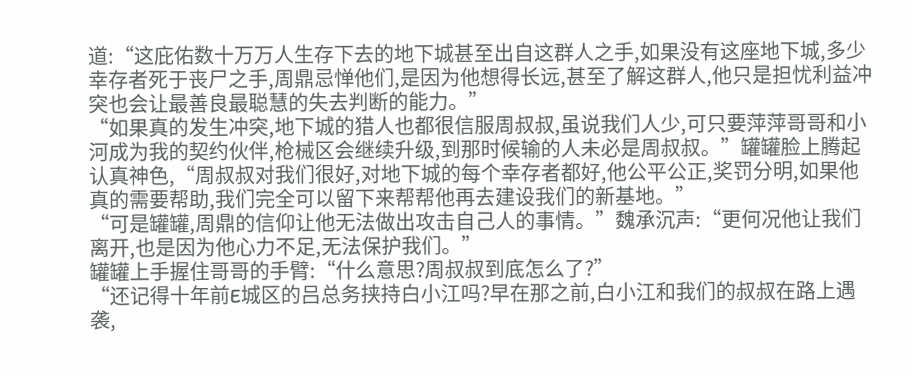道:“这庇佑数十万万人生存下去的地下城甚至出自这群人之手,如果没有这座地下城,多少幸存者死于丧尸之手,周鼎忌惮他们,是因为他想得长远,甚至了解这群人,他只是担忧利益冲突也会让最善良最聪慧的失去判断的能力。”
“如果真的发生冲突,地下城的猎人也都很信服周叔叔,虽说我们人少,可只要萍萍哥哥和小河成为我的契约伙伴,枪械区会继续升级,到那时候输的人未必是周叔叔。”罐罐脸上腾起认真神色,“周叔叔对我们很好,对地下城的每个幸存者都好,他公平公正,奖罚分明,如果他真的需要帮助,我们完全可以留下来帮帮他再去建设我们的新基地。”
“可是罐罐,周鼎的信仰让他无法做出攻击自己人的事情。”魏承沉声:“更何况他让我们离开,也是因为他心力不足,无法保护我们。”
罐罐上手握住哥哥的手臂:“什么意思?周叔叔到底怎么了?”
“还记得十年前E城区的吕总务挟持白小江吗?早在那之前,白小江和我们的叔叔在路上遇袭,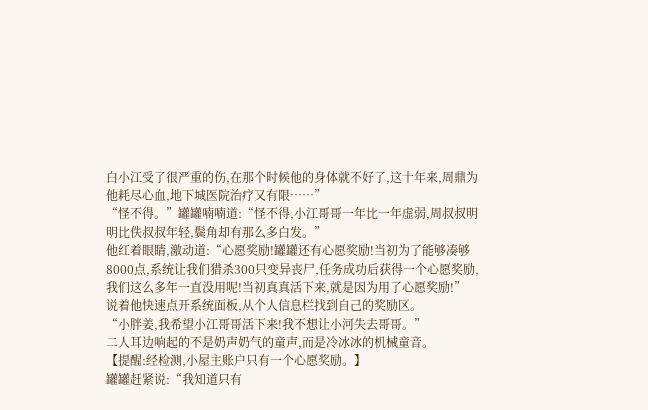白小江受了很严重的伤,在那个时候他的身体就不好了,这十年来,周鼎为他耗尽心血,地下城医院治疗又有限……”
“怪不得。”罐罐喃喃道:“怪不得,小江哥哥一年比一年虚弱,周叔叔明明比佚叔叔年轻,鬓角却有那么多白发。”
他红着眼睛,激动道:“心愿奖励!罐罐还有心愿奖励!当初为了能够凑够8000点,系统让我们猎杀300只变异丧尸,任务成功后获得一个心愿奖励,我们这么多年一直没用呢!当初真真活下来,就是因为用了心愿奖励!”
说着他快速点开系统面板,从个人信息栏找到自己的奖励区。
“小胖姜,我希望小江哥哥活下来!我不想让小河失去哥哥。”
二人耳边响起的不是奶声奶气的童声,而是冷冰冰的机械童音。
【提醒:经检测,小屋主账户只有一个心愿奖励。】
罐罐赶紧说:“我知道只有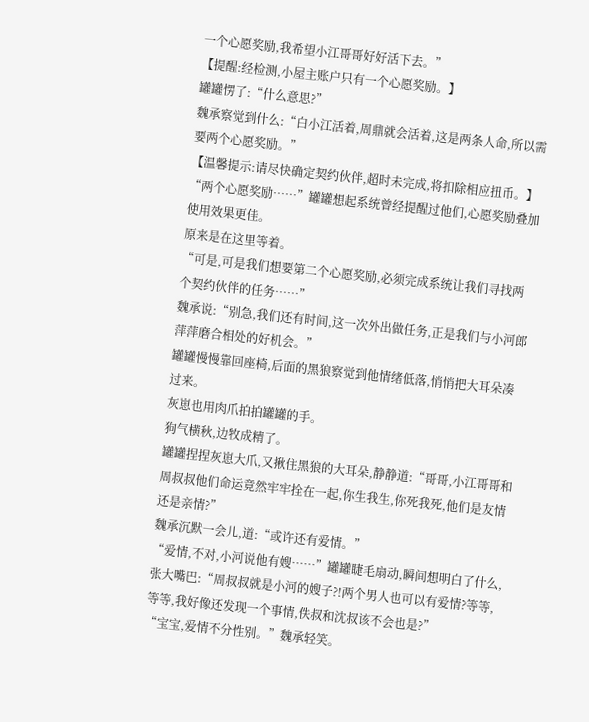一个心愿奖励,我希望小江哥哥好好活下去。”
【提醒:经检测,小屋主账户只有一个心愿奖励。】
罐罐愣了:“什么意思?”
魏承察觉到什么:“白小江活着,周鼎就会活着,这是两条人命,所以需要两个心愿奖励。”
【温馨提示:请尽快确定契约伙伴,超时未完成,将扣除相应扭币。】
“两个心愿奖励……”罐罐想起系统曾经提醒过他们,心愿奖励叠加使用效果更佳。
原来是在这里等着。
“可是,可是我们想要第二个心愿奖励,必须完成系统让我们寻找两个契约伙伴的任务……”
魏承说:“别急,我们还有时间,这一次外出做任务,正是我们与小河郎萍萍磨合相处的好机会。”
罐罐慢慢靠回座椅,后面的黑狼察觉到他情绪低落,悄悄把大耳朵凑过来。
灰崽也用肉爪拍拍罐罐的手。
狗气横秋,边牧成精了。
罐罐捏捏灰崽大爪,又揪住黑狼的大耳朵,静静道:“哥哥,小江哥哥和周叔叔他们命运竟然牢牢拴在一起,你生我生,你死我死,他们是友情还是亲情?”
魏承沉默一会儿,道:“或许还有爱情。”
“爱情,不对,小河说他有嫂……”罐罐睫毛扇动,瞬间想明白了什么,张大嘴巴:“周叔叔就是小河的嫂子?!两个男人也可以有爱情?等等,等等,我好像还发现一个事情,佚叔和沈叔该不会也是?”
“宝宝,爱情不分性别。”魏承轻笑。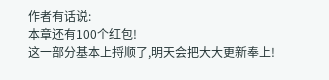作者有话说:
本章还有100个红包!
这一部分基本上捋顺了,明天会把大大更新奉上!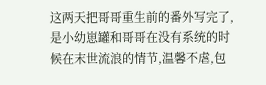这两天把哥哥重生前的番外写完了,是小幼崽罐和哥哥在没有系统的时候在末世流浪的情节,温馨不虐,包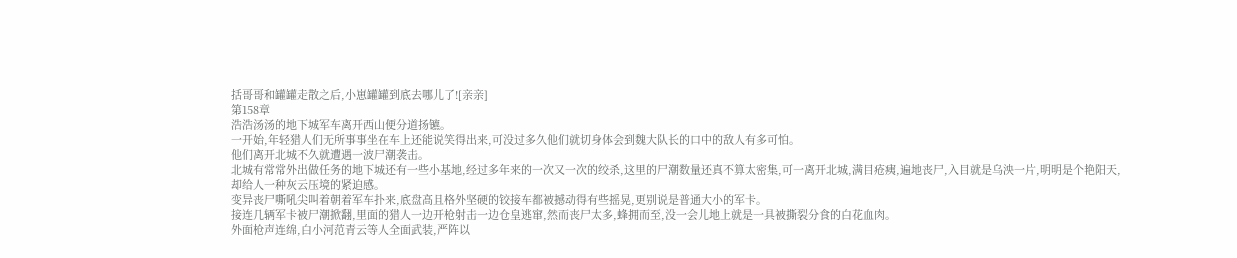括哥哥和罐罐走散之后,小崽罐罐到底去哪儿了![亲亲]
第158章
浩浩汤汤的地下城军车离开西山便分道扬镳。
一开始,年轻猎人们无所事事坐在车上还能说笑得出来,可没过多久他们就切身体会到魏大队长的口中的敌人有多可怕。
他们离开北城不久就遭遇一波尸潮袭击。
北城有常常外出做任务的地下城还有一些小基地,经过多年来的一次又一次的绞杀,这里的尸潮数量还真不算太密集,可一离开北城,满目疮痍,遍地丧尸,入目就是乌泱一片,明明是个艳阳天,却给人一种灰云压境的紧迫感。
变异丧尸嘶吼尖叫着朝着军车扑来,底盘高且格外坚硬的铰接车都被撼动得有些摇晃,更别说是普通大小的军卡。
接连几辆军卡被尸潮掀翻,里面的猎人一边开枪射击一边仓皇逃窜,然而丧尸太多,蜂拥而至,没一会儿地上就是一具被撕裂分食的白花血肉。
外面枪声连绵,白小河范青云等人全面武装,严阵以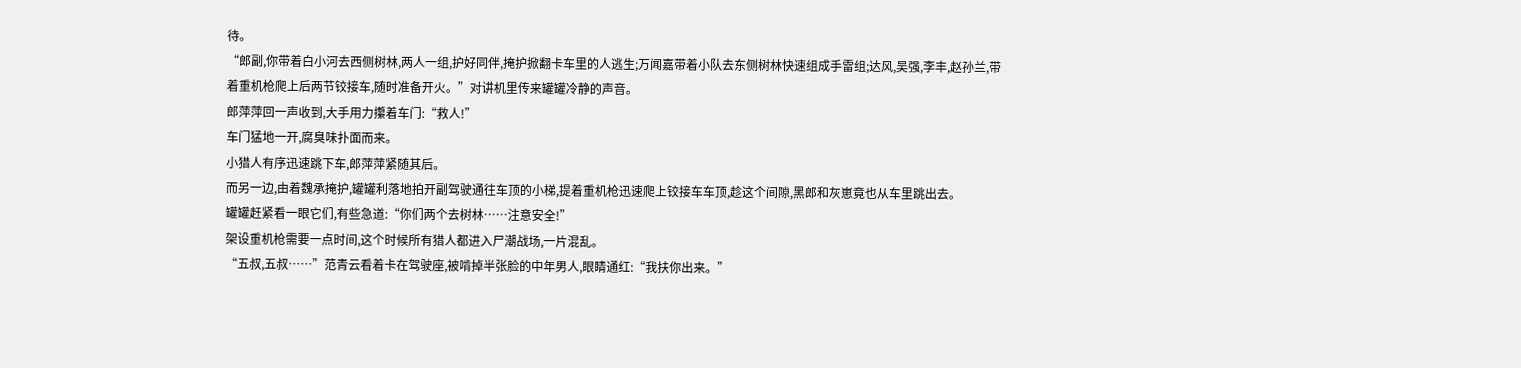待。
“郎副,你带着白小河去西侧树林,两人一组,护好同伴,掩护掀翻卡车里的人逃生;万闻嘉带着小队去东侧树林快速组成手雷组;达风,吴强,李丰,赵孙兰,带着重机枪爬上后两节铰接车,随时准备开火。”对讲机里传来罐罐冷静的声音。
郎萍萍回一声收到,大手用力攥着车门:“救人!”
车门猛地一开,腐臭味扑面而来。
小猎人有序迅速跳下车,郎萍萍紧随其后。
而另一边,由着魏承掩护,罐罐利落地拍开副驾驶通往车顶的小梯,提着重机枪迅速爬上铰接车车顶,趁这个间隙,黑郎和灰崽竟也从车里跳出去。
罐罐赶紧看一眼它们,有些急道:“你们两个去树林……注意安全!”
架设重机枪需要一点时间,这个时候所有猎人都进入尸潮战场,一片混乱。
“五叔,五叔……”范青云看着卡在驾驶座,被啃掉半张脸的中年男人,眼睛通红:“我扶你出来。”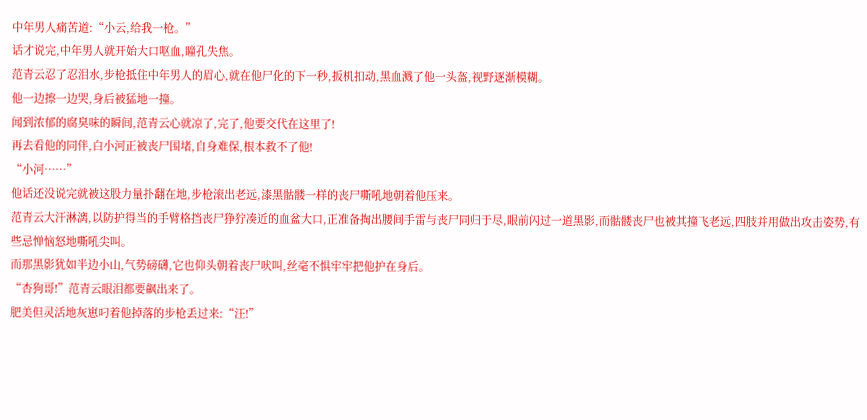中年男人痛苦道:“小云,给我一枪。”
话才说完,中年男人就开始大口呕血,瞳孔失焦。
范青云忍了忍泪水,步枪抵住中年男人的眉心,就在他尸化的下一秒,扳机扣动,黑血溅了他一头盔,视野逐渐模糊。
他一边擦一边哭,身后被猛地一撞。
闻到浓郁的腐臭味的瞬间,范青云心就凉了,完了,他要交代在这里了!
再去看他的同伴,白小河正被丧尸围堵,自身难保,根本救不了他!
“小河……”
他话还没说完就被这股力量扑翻在地,步枪滚出老远,漆黑骷髅一样的丧尸嘶吼地朝着他压来。
范青云大汗淋漓,以防护得当的手臂格挡丧尸狰狞凑近的血盆大口,正准备掏出腰间手雷与丧尸同归于尽,眼前闪过一道黑影,而骷髅丧尸也被其撞飞老远,四肢并用做出攻击姿势,有些忌惮恼怒地嘶吼尖叫。
而那黑影犹如半边小山,气势磅礴,它也仰头朝着丧尸吠叫,丝毫不惧牢牢把他护在身后。
“杏狗哥!”范青云眼泪都要飙出来了。
肥美但灵活地灰崽叼着他掉落的步枪丢过来:“汪!”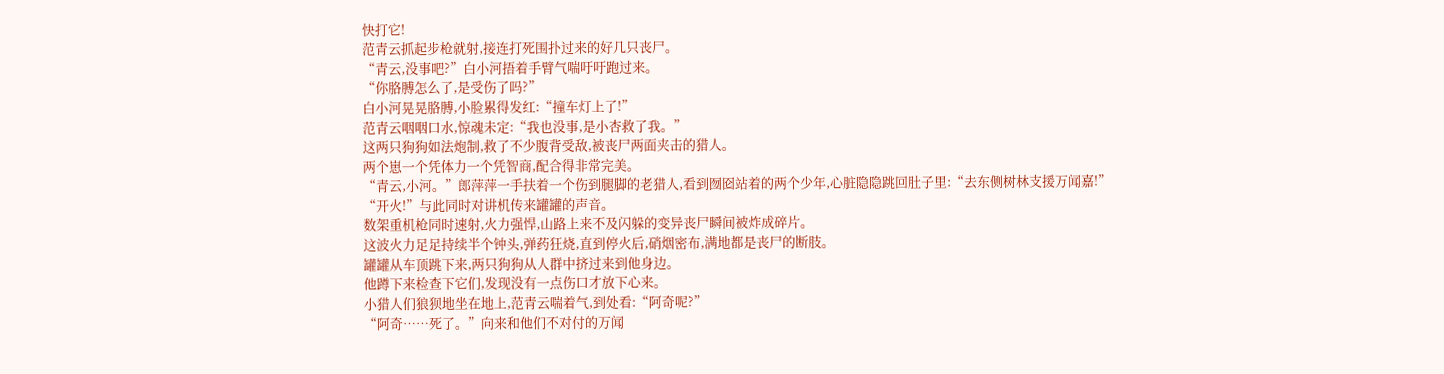快打它!
范青云抓起步枪就射,接连打死围扑过来的好几只丧尸。
“青云,没事吧?”白小河捂着手臂气喘吁吁跑过来。
“你胳膊怎么了,是受伤了吗?”
白小河晃晃胳膊,小脸累得发红:“撞车灯上了!”
范青云咽咽口水,惊魂未定:“我也没事,是小杏救了我。”
这两只狗狗如法炮制,救了不少腹背受敌,被丧尸两面夹击的猎人。
两个崽一个凭体力一个凭智商,配合得非常完美。
“青云,小河。”郎萍萍一手扶着一个伤到腿脚的老猎人,看到囫囵站着的两个少年,心脏隐隐跳回肚子里:“去东侧树林支援万闻嘉!”
“开火!”与此同时对讲机传来罐罐的声音。
数架重机枪同时速射,火力强悍,山路上来不及闪躲的变异丧尸瞬间被炸成碎片。
这波火力足足持续半个钟头,弹药狂烧,直到停火后,硝烟密布,满地都是丧尸的断肢。
罐罐从车顶跳下来,两只狗狗从人群中挤过来到他身边。
他蹲下来检查下它们,发现没有一点伤口才放下心来。
小猎人们狼狈地坐在地上,范青云喘着气,到处看:“阿奇呢?”
“阿奇……死了。”向来和他们不对付的万闻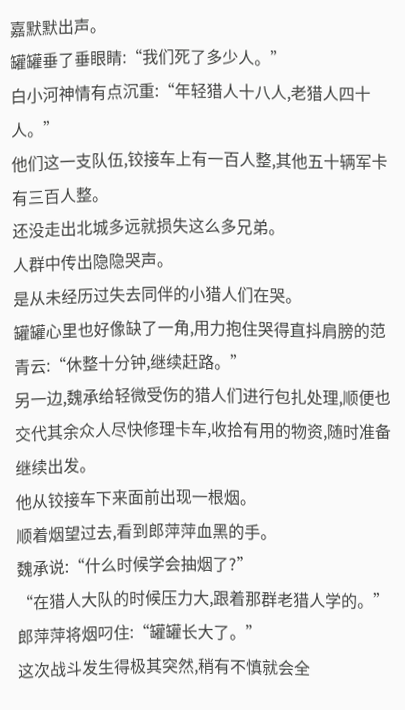嘉默默出声。
罐罐垂了垂眼睛:“我们死了多少人。”
白小河神情有点沉重:“年轻猎人十八人,老猎人四十人。”
他们这一支队伍,铰接车上有一百人整,其他五十辆军卡有三百人整。
还没走出北城多远就损失这么多兄弟。
人群中传出隐隐哭声。
是从未经历过失去同伴的小猎人们在哭。
罐罐心里也好像缺了一角,用力抱住哭得直抖肩膀的范青云:“休整十分钟,继续赶路。”
另一边,魏承给轻微受伤的猎人们进行包扎处理,顺便也交代其余众人尽快修理卡车,收拾有用的物资,随时准备继续出发。
他从铰接车下来面前出现一根烟。
顺着烟望过去,看到郎萍萍血黑的手。
魏承说:“什么时候学会抽烟了?”
“在猎人大队的时候压力大,跟着那群老猎人学的。”
郎萍萍将烟叼住:“罐罐长大了。”
这次战斗发生得极其突然,稍有不慎就会全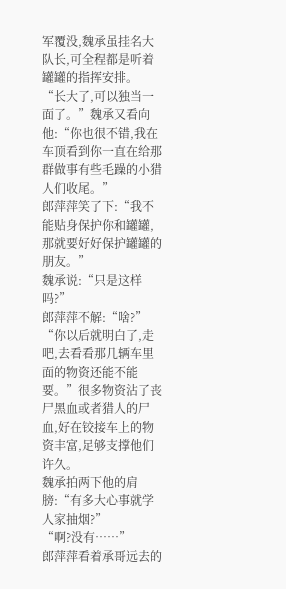军覆没,魏承虽挂名大队长,可全程都是听着罐罐的指挥安排。
“长大了,可以独当一面了。”魏承又看向他:“你也很不错,我在车顶看到你一直在给那群做事有些毛躁的小猎人们收尾。”
郎萍萍笑了下:“我不能贴身保护你和罐罐,那就要好好保护罐罐的朋友。”
魏承说:“只是这样吗?”
郎萍萍不解:“啥?”
“你以后就明白了,走吧,去看看那几辆车里面的物资还能不能要。”很多物资沾了丧尸黑血或者猎人的尸血,好在铰接车上的物资丰富,足够支撑他们许久。
魏承拍两下他的肩膀:“有多大心事就学人家抽烟?”
“啊?没有……”
郎萍萍看着承哥远去的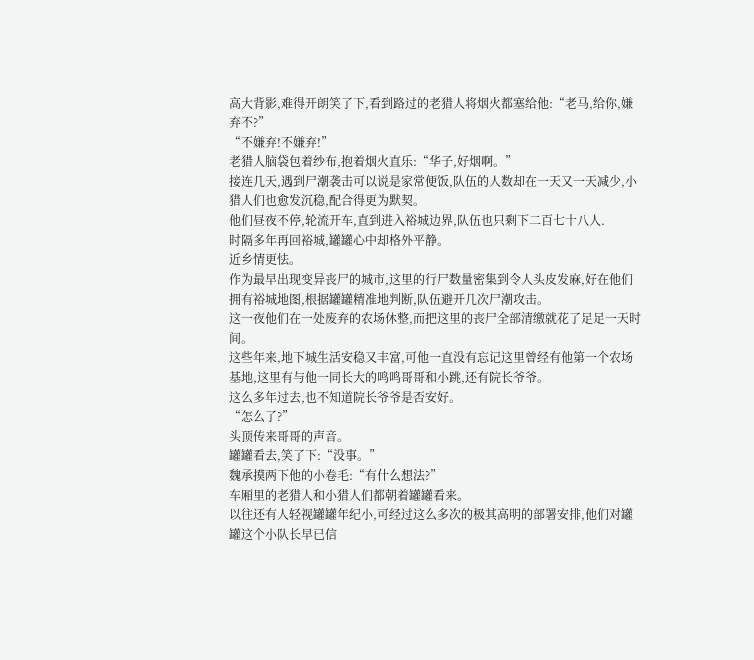高大背影,难得开朗笑了下,看到路过的老猎人将烟火都塞给他:“老马,给你,嫌弃不?”
“不嫌弃!不嫌弃!”
老猎人脑袋包着纱布,抱着烟火直乐:“华子,好烟啊。”
接连几天,遇到尸潮袭击可以说是家常便饭,队伍的人数却在一天又一天减少,小猎人们也愈发沉稳,配合得更为默契。
他们昼夜不停,轮流开车,直到进入裕城边界,队伍也只剩下二百七十八人.
时隔多年再回裕城,罐罐心中却格外平静。
近乡情更怯。
作为最早出现变异丧尸的城市,这里的行尸数量密集到令人头皮发麻,好在他们拥有裕城地图,根据罐罐精准地判断,队伍避开几次尸潮攻击。
这一夜他们在一处废弃的农场休整,而把这里的丧尸全部清缴就花了足足一天时间。
这些年来,地下城生活安稳又丰富,可他一直没有忘记这里曾经有他第一个农场基地,这里有与他一同长大的鸣鸣哥哥和小跳,还有院长爷爷。
这么多年过去,也不知道院长爷爷是否安好。
“怎么了?”
头顶传来哥哥的声音。
罐罐看去,笑了下:“没事。”
魏承摸两下他的小卷毛:“有什么想法?”
车厢里的老猎人和小猎人们都朝着罐罐看来。
以往还有人轻视罐罐年纪小,可经过这么多次的极其高明的部署安排,他们对罐罐这个小队长早已信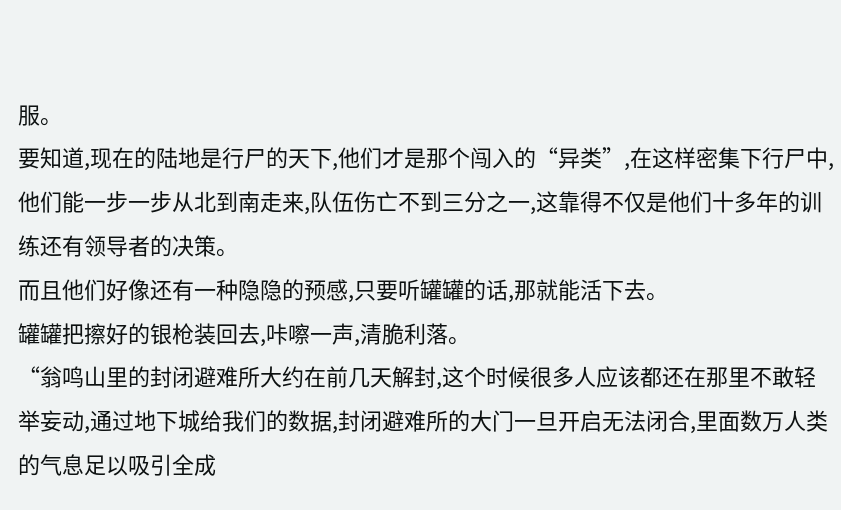服。
要知道,现在的陆地是行尸的天下,他们才是那个闯入的“异类”,在这样密集下行尸中,他们能一步一步从北到南走来,队伍伤亡不到三分之一,这靠得不仅是他们十多年的训练还有领导者的决策。
而且他们好像还有一种隐隐的预感,只要听罐罐的话,那就能活下去。
罐罐把擦好的银枪装回去,咔嚓一声,清脆利落。
“翁鸣山里的封闭避难所大约在前几天解封,这个时候很多人应该都还在那里不敢轻举妄动,通过地下城给我们的数据,封闭避难所的大门一旦开启无法闭合,里面数万人类的气息足以吸引全成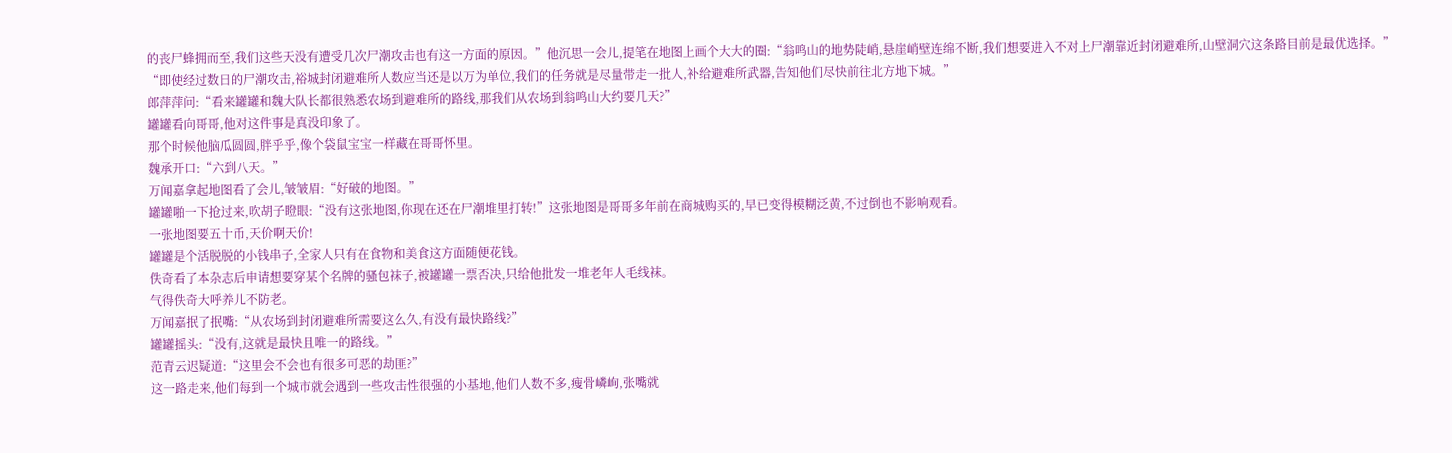的丧尸蜂拥而至,我们这些天没有遭受几次尸潮攻击也有这一方面的原因。”他沉思一会儿,提笔在地图上画个大大的圈:“翁鸣山的地势陡峭,悬崖峭壁连绵不断,我们想要进入不对上尸潮靠近封闭避难所,山壁洞穴这条路目前是最优选择。”
“即使经过数日的尸潮攻击,裕城封闭避难所人数应当还是以万为单位,我们的任务就是尽量带走一批人,补给避难所武器,告知他们尽快前往北方地下城。”
郎萍萍问:“看来罐罐和魏大队长都很熟悉农场到避难所的路线,那我们从农场到翁鸣山大约要几天?”
罐罐看向哥哥,他对这件事是真没印象了。
那个时候他脑瓜圆圆,胖乎乎,像个袋鼠宝宝一样藏在哥哥怀里。
魏承开口:“六到八天。”
万闻嘉拿起地图看了会儿,皱皱眉:“好破的地图。”
罐罐啪一下抢过来,吹胡子瞪眼:“没有这张地图,你现在还在尸潮堆里打转!”这张地图是哥哥多年前在商城购买的,早已变得模糊泛黄,不过倒也不影响观看。
一张地图要五十币,天价啊天价!
罐罐是个活脱脱的小钱串子,全家人只有在食物和美食这方面随便花钱。
佚奇看了本杂志后申请想要穿某个名牌的骚包袜子,被罐罐一票否决,只给他批发一堆老年人毛线袜。
气得佚奇大呼养儿不防老。
万闻嘉抿了抿嘴:“从农场到封闭避难所需要这么久,有没有最快路线?”
罐罐摇头:“没有,这就是最快且唯一的路线。”
范青云迟疑道:“这里会不会也有很多可恶的劫匪?”
这一路走来,他们每到一个城市就会遇到一些攻击性很强的小基地,他们人数不多,瘦骨嶙峋,张嘴就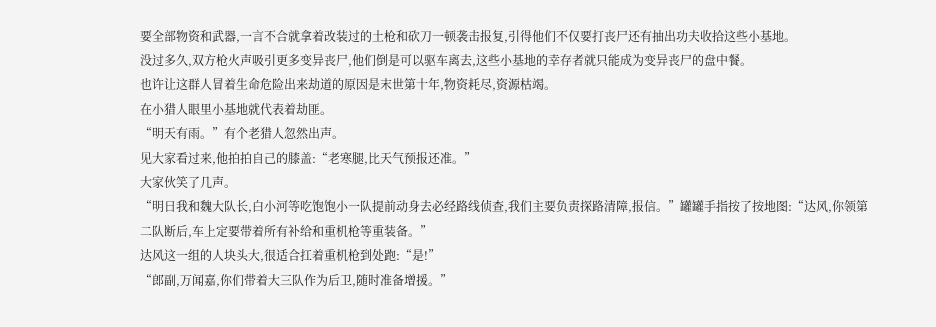要全部物资和武器,一言不合就拿着改装过的土枪和砍刀一顿袭击报复,引得他们不仅要打丧尸还有抽出功夫收拾这些小基地。
没过多久,双方枪火声吸引更多变异丧尸,他们倒是可以驱车离去,这些小基地的幸存者就只能成为变异丧尸的盘中餐。
也许让这群人冒着生命危险出来劫道的原因是末世第十年,物资耗尽,资源枯竭。
在小猎人眼里小基地就代表着劫匪。
“明天有雨。”有个老猎人忽然出声。
见大家看过来,他拍拍自己的膝盖:“老寒腿,比天气预报还准。”
大家伙笑了几声。
“明日我和魏大队长,白小河等吃饱饱小一队提前动身去必经路线侦查,我们主要负责探路清障,报信。”罐罐手指按了按地图:“达风,你领第二队断后,车上定要带着所有补给和重机枪等重装备。”
达风这一组的人块头大,很适合扛着重机枪到处跑:“是!”
“郎副,万闻嘉,你们带着大三队作为后卫,随时准备增援。”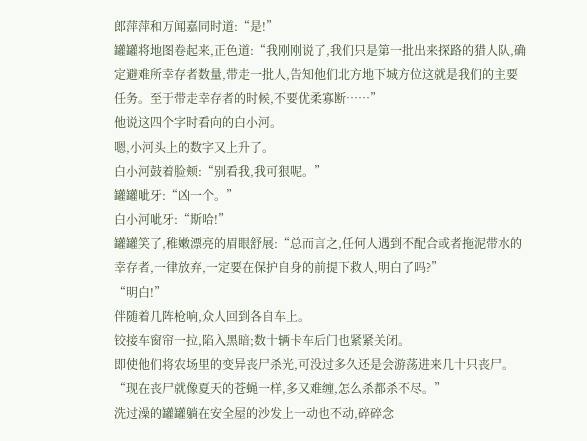郎萍萍和万闻嘉同时道:“是!”
罐罐将地图卷起来,正色道:“我刚刚说了,我们只是第一批出来探路的猎人队,确定避难所幸存者数量,带走一批人,告知他们北方地下城方位这就是我们的主要任务。至于带走幸存者的时候,不要优柔寡断……”
他说这四个字时看向的白小河。
嗯,小河头上的数字又上升了。
白小河鼓着脸颊:“别看我,我可狠呢。”
罐罐呲牙:“凶一个。”
白小河呲牙:“斯哈!”
罐罐笑了,稚嫩漂亮的眉眼舒展:“总而言之,任何人遇到不配合或者拖泥带水的幸存者,一律放弃,一定要在保护自身的前提下救人,明白了吗?”
“明白!”
伴随着几阵枪响,众人回到各自车上。
铰接车窗帘一拉,陷入黑暗;数十辆卡车后门也紧紧关闭。
即使他们将农场里的变异丧尸杀光,可没过多久还是会游荡进来几十只丧尸。
“现在丧尸就像夏天的苍蝇一样,多又难缠,怎么杀都杀不尽。”
洗过澡的罐罐躺在安全屋的沙发上一动也不动,碎碎念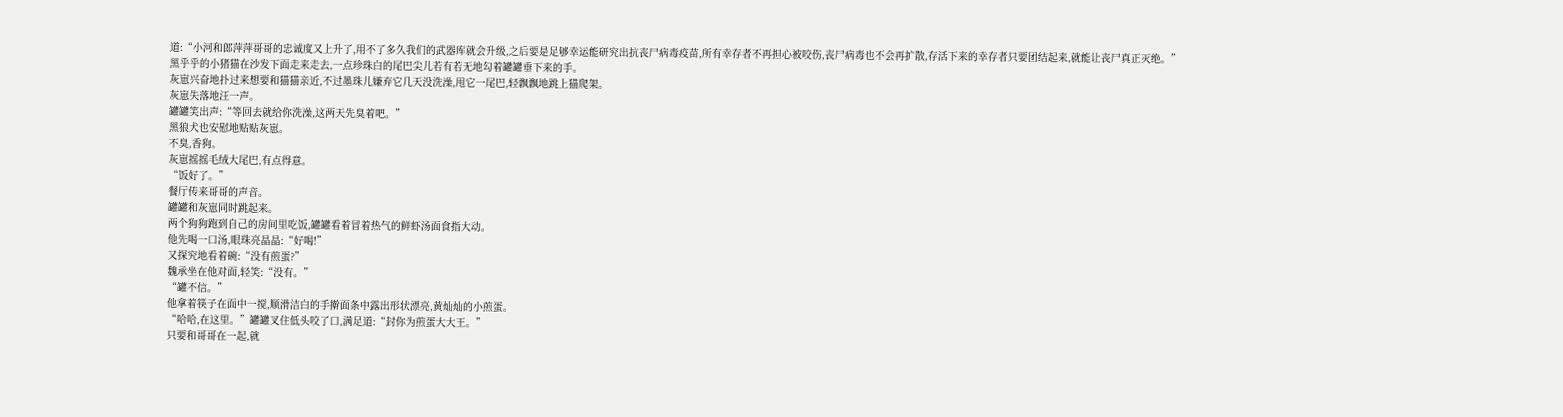道:“小河和郎萍萍哥哥的忠诚度又上升了,用不了多久我们的武器库就会升级,之后要是足够幸运能研究出抗丧尸病毒疫苗,所有幸存者不再担心被咬伤,丧尸病毒也不会再扩散,存活下来的幸存者只要团结起来,就能让丧尸真正灭绝。”
黑乎乎的小猪猫在沙发下面走来走去,一点珍珠白的尾巴尖儿若有若无地勾着罐罐垂下来的手。
灰崽兴奋地扑过来想要和猫猫亲近,不过墨珠儿嫌弃它几天没洗澡,甩它一尾巴,轻飘飘地跳上猫爬架。
灰崽失落地汪一声。
罐罐笑出声:“等回去就给你洗澡,这两天先臭着吧。”
黑狼犬也安慰地贴贴灰崽。
不臭,香狗。
灰崽摇摇毛绒大尾巴,有点得意。
“饭好了。”
餐厅传来哥哥的声音。
罐罐和灰崽同时跳起来。
两个狗狗跑到自己的房间里吃饭,罐罐看着冒着热气的鲜虾汤面食指大动。
他先喝一口汤,眼珠亮晶晶:“好喝!”
又探究地看着碗:“没有煎蛋?”
魏承坐在他对面,轻笑:“没有。”
“罐不信。”
他拿着筷子在面中一搅,顺滑洁白的手擀面条中露出形状漂亮,黄灿灿的小煎蛋。
“哈哈,在这里。”罐罐叉住低头咬了口,满足道:“封你为煎蛋大大王。”
只要和哥哥在一起,就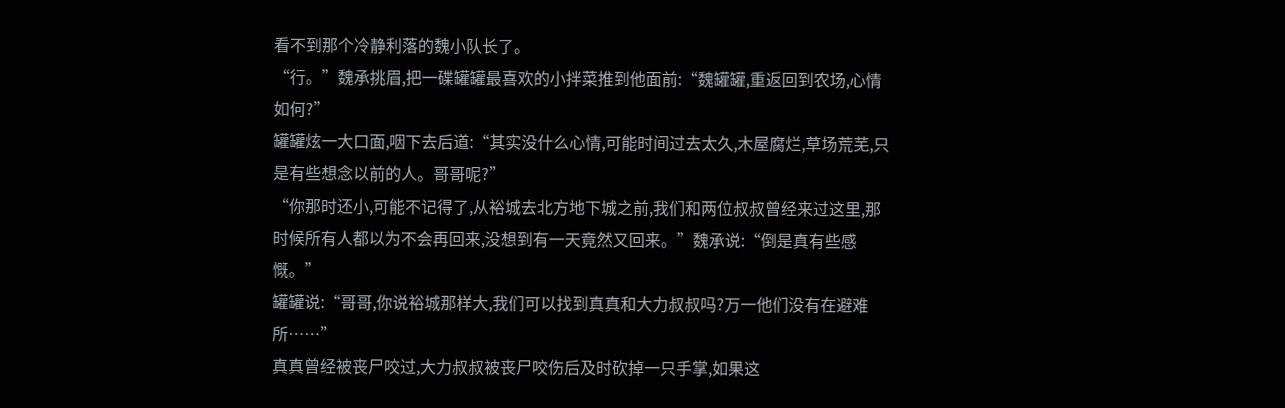看不到那个冷静利落的魏小队长了。
“行。”魏承挑眉,把一碟罐罐最喜欢的小拌菜推到他面前:“魏罐罐,重返回到农场,心情如何?”
罐罐炫一大口面,咽下去后道:“其实没什么心情,可能时间过去太久,木屋腐烂,草场荒芜,只是有些想念以前的人。哥哥呢?”
“你那时还小,可能不记得了,从裕城去北方地下城之前,我们和两位叔叔曾经来过这里,那时候所有人都以为不会再回来,没想到有一天竟然又回来。”魏承说:“倒是真有些感慨。”
罐罐说:“哥哥,你说裕城那样大,我们可以找到真真和大力叔叔吗?万一他们没有在避难所……”
真真曾经被丧尸咬过,大力叔叔被丧尸咬伤后及时砍掉一只手掌,如果这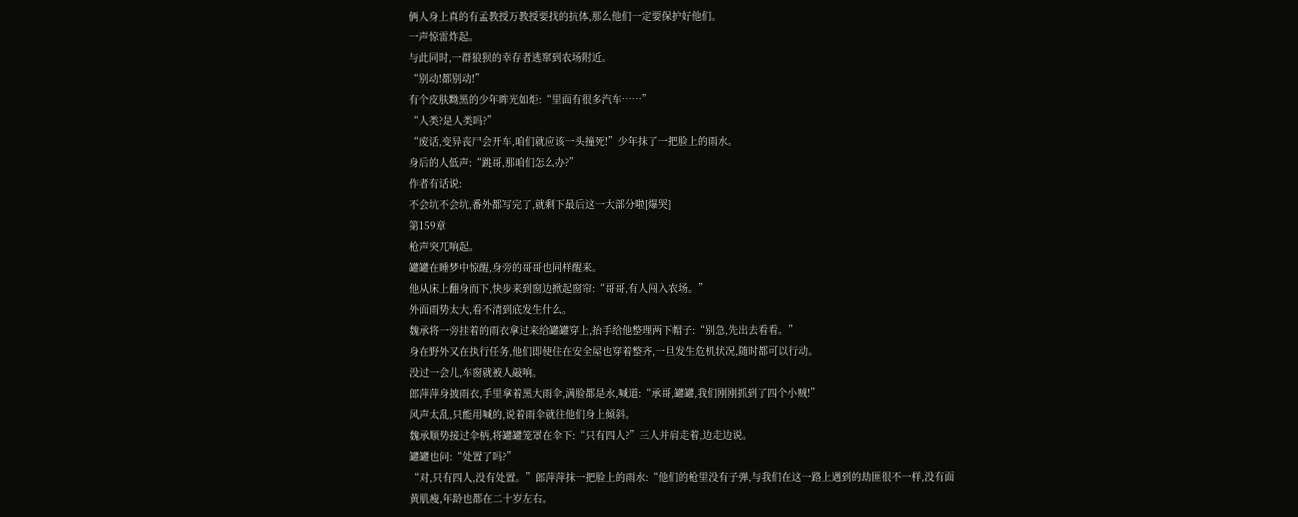俩人身上真的有孟教授万教授要找的抗体,那么他们一定要保护好他们。
一声惊雷炸起。
与此同时,一群狼狈的幸存者逃窜到农场附近。
“别动!都别动!”
有个皮肤黝黑的少年眸光如炬:“里面有很多汽车……”
“人类?是人类吗?”
“废话,变异丧尸会开车,咱们就应该一头撞死!”少年抹了一把脸上的雨水。
身后的人低声:“跳哥,那咱们怎么办?”
作者有话说:
不会坑不会坑,番外都写完了,就剩下最后这一大部分啦[爆哭]
第159章
枪声突兀响起。
罐罐在睡梦中惊醒,身旁的哥哥也同样醒来。
他从床上翻身而下,快步来到窗边掀起窗帘:“哥哥,有人闯入农场。”
外面雨势太大,看不清到底发生什么。
魏承将一旁挂着的雨衣拿过来给罐罐穿上,抬手给他整理两下帽子:“别急,先出去看看。”
身在野外又在执行任务,他们即使住在安全屋也穿着整齐,一旦发生危机状况,随时都可以行动。
没过一会儿,车窗就被人敲响。
郎萍萍身披雨衣,手里拿着黑大雨伞,满脸都是水,喊道:“承哥,罐罐,我们刚刚抓到了四个小贼!”
风声太乱,只能用喊的,说着雨伞就往他们身上倾斜。
魏承顺势接过伞柄,将罐罐笼罩在伞下:“只有四人?”三人并肩走着,边走边说。
罐罐也问:“处置了吗?”
“对,只有四人,没有处置。”郎萍萍抹一把脸上的雨水:“他们的枪里没有子弹,与我们在这一路上遇到的劫匪很不一样,没有面黄肌瘦,年龄也都在二十岁左右。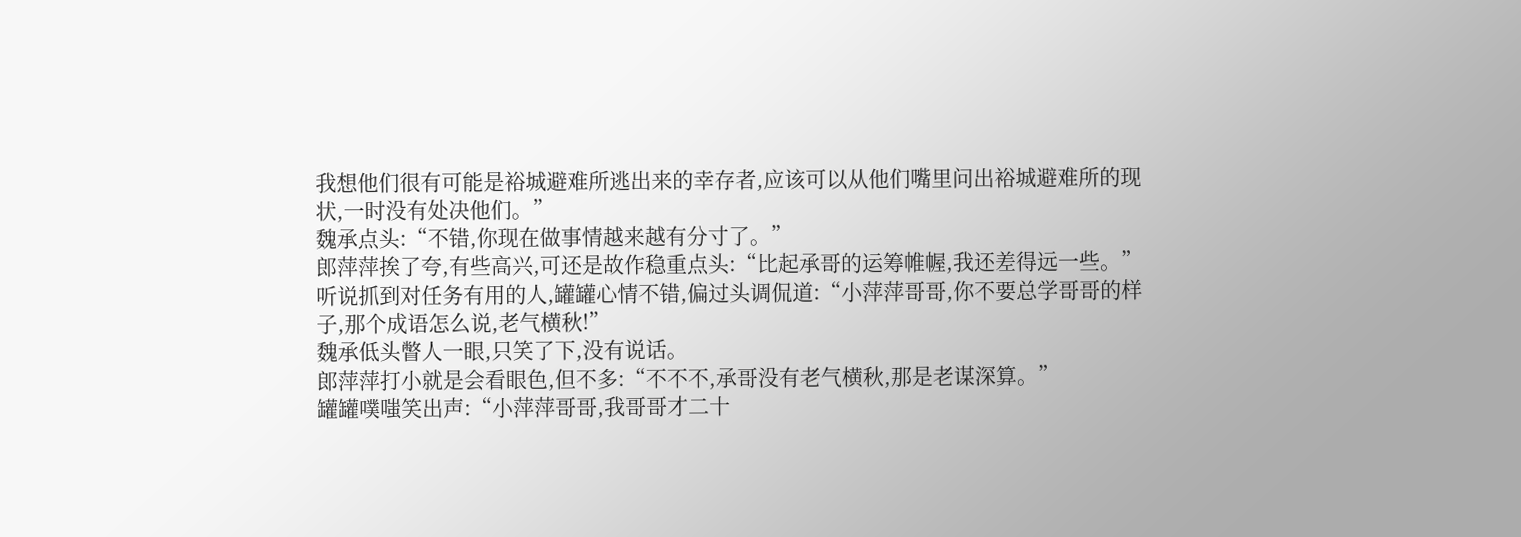我想他们很有可能是裕城避难所逃出来的幸存者,应该可以从他们嘴里问出裕城避难所的现状,一时没有处决他们。”
魏承点头:“不错,你现在做事情越来越有分寸了。”
郎萍萍挨了夸,有些高兴,可还是故作稳重点头:“比起承哥的运筹帷幄,我还差得远一些。”
听说抓到对任务有用的人,罐罐心情不错,偏过头调侃道:“小萍萍哥哥,你不要总学哥哥的样子,那个成语怎么说,老气横秋!”
魏承低头瞥人一眼,只笑了下,没有说话。
郎萍萍打小就是会看眼色,但不多:“不不不,承哥没有老气横秋,那是老谋深算。”
罐罐噗嗤笑出声:“小萍萍哥哥,我哥哥才二十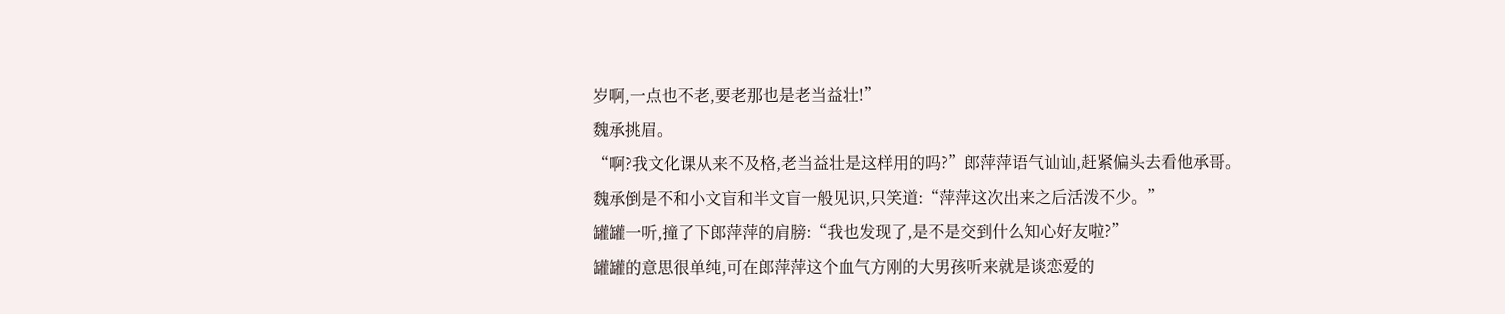岁啊,一点也不老,要老那也是老当益壮!”
魏承挑眉。
“啊?我文化课从来不及格,老当益壮是这样用的吗?”郎萍萍语气讪讪,赶紧偏头去看他承哥。
魏承倒是不和小文盲和半文盲一般见识,只笑道:“萍萍这次出来之后活泼不少。”
罐罐一听,撞了下郎萍萍的肩膀:“我也发现了,是不是交到什么知心好友啦?”
罐罐的意思很单纯,可在郎萍萍这个血气方刚的大男孩听来就是谈恋爱的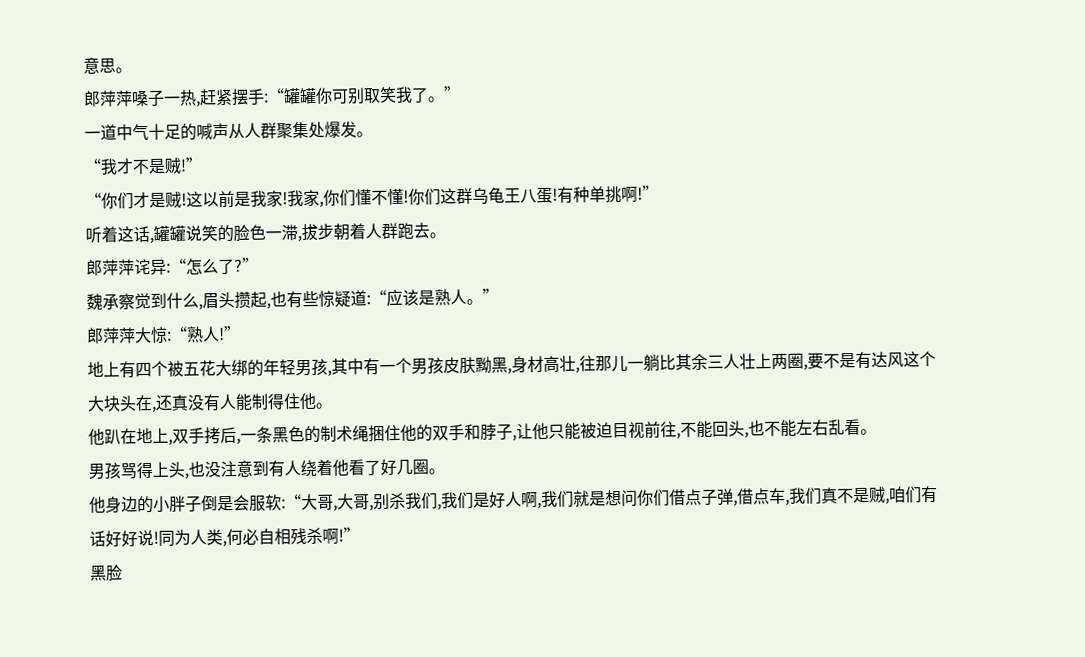意思。
郎萍萍嗓子一热,赶紧摆手:“罐罐你可别取笑我了。”
一道中气十足的喊声从人群聚集处爆发。
“我才不是贼!”
“你们才是贼!这以前是我家!我家,你们懂不懂!你们这群乌龟王八蛋!有种单挑啊!”
听着这话,罐罐说笑的脸色一滞,拔步朝着人群跑去。
郎萍萍诧异:“怎么了?”
魏承察觉到什么,眉头攒起,也有些惊疑道:“应该是熟人。”
郎萍萍大惊:“熟人!”
地上有四个被五花大绑的年轻男孩,其中有一个男孩皮肤黝黑,身材高壮,往那儿一躺比其余三人壮上两圈,要不是有达风这个大块头在,还真没有人能制得住他。
他趴在地上,双手拷后,一条黑色的制术绳捆住他的双手和脖子,让他只能被迫目视前往,不能回头,也不能左右乱看。
男孩骂得上头,也没注意到有人绕着他看了好几圈。
他身边的小胖子倒是会服软:“大哥,大哥,别杀我们,我们是好人啊,我们就是想问你们借点子弹,借点车,我们真不是贼,咱们有话好好说!同为人类,何必自相残杀啊!”
黑脸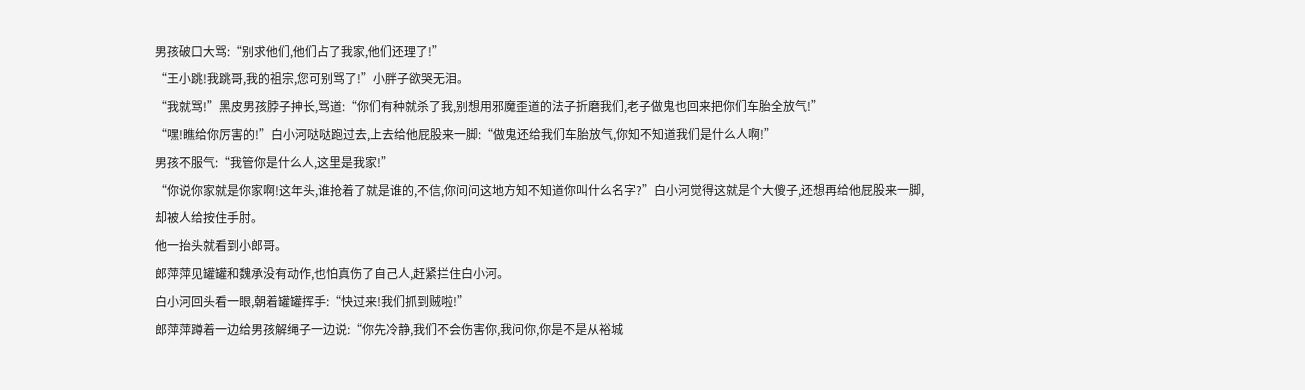男孩破口大骂:“别求他们,他们占了我家,他们还理了!”
“王小跳!我跳哥,我的祖宗,您可别骂了!”小胖子欲哭无泪。
“我就骂!”黑皮男孩脖子抻长,骂道:“你们有种就杀了我,别想用邪魔歪道的法子折磨我们,老子做鬼也回来把你们车胎全放气!”
“嘿!瞧给你厉害的!”白小河哒哒跑过去,上去给他屁股来一脚:“做鬼还给我们车胎放气,你知不知道我们是什么人啊!”
男孩不服气:“我管你是什么人,这里是我家!”
“你说你家就是你家啊!这年头,谁抢着了就是谁的,不信,你问问这地方知不知道你叫什么名字?”白小河觉得这就是个大傻子,还想再给他屁股来一脚,却被人给按住手肘。
他一抬头就看到小郎哥。
郎萍萍见罐罐和魏承没有动作,也怕真伤了自己人,赶紧拦住白小河。
白小河回头看一眼,朝着罐罐挥手:“快过来!我们抓到贼啦!”
郎萍萍蹲着一边给男孩解绳子一边说:“你先冷静,我们不会伤害你,我问你,你是不是从裕城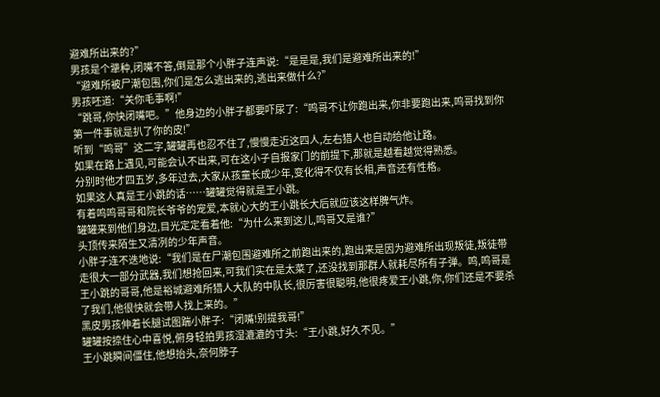避难所出来的?”
男孩是个犟种,闭嘴不答,倒是那个小胖子连声说:“是是是,我们是避难所出来的!”
“避难所被尸潮包围,你们是怎么逃出来的,逃出来做什么?”
男孩呸道:“关你毛事啊!”
“跳哥,你快闭嘴吧。”他身边的小胖子都要吓尿了:“鸣哥不让你跑出来,你非要跑出来,鸣哥找到你第一件事就是扒了你的皮!”
听到“鸣哥”这二字,罐罐再也忍不住了,慢慢走近这四人,左右猎人也自动给他让路。
如果在路上遇见,可能会认不出来,可在这小子自报家门的前提下,那就是越看越觉得熟悉。
分别时他才四五岁,多年过去,大家从孩童长成少年,变化得不仅有长相,声音还有性格。
如果这人真是王小跳的话……罐罐觉得就是王小跳。
有着鸣鸣哥哥和院长爷爷的宠爱,本就心大的王小跳长大后就应该这样脾气炸。
罐罐来到他们身边,目光定定看着他:“为什么来到这儿,鸣哥又是谁?”
头顶传来陌生又清冽的少年声音。
小胖子连不迭地说:“我们是在尸潮包围避难所之前跑出来的,跑出来是因为避难所出现叛徒,叛徒带走很大一部分武器,我们想抢回来,可我们实在是太菜了,还没找到那群人就耗尽所有子弹。鸣,鸣哥是王小跳的哥哥,他是裕城避难所猎人大队的中队长,很厉害很聪明,他很疼爱王小跳,你,你们还是不要杀了我们,他很快就会带人找上来的。”
黑皮男孩伸着长腿试图踹小胖子:“闭嘴!别提我哥!”
罐罐按捺住心中喜悦,俯身轻拍男孩湿漉漉的寸头:“王小跳,好久不见。”
王小跳瞬间僵住,他想抬头,奈何脖子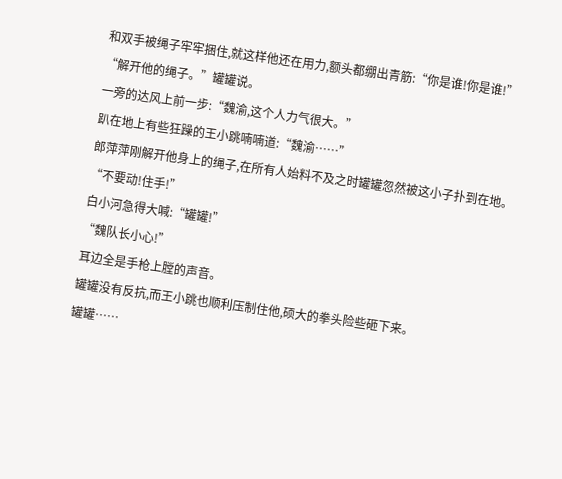和双手被绳子牢牢捆住,就这样他还在用力,额头都绷出青筋:“你是谁!你是谁!”
“解开他的绳子。”罐罐说。
一旁的达风上前一步:“魏渝,这个人力气很大。”
趴在地上有些狂躁的王小跳喃喃道:“魏渝……”
郎萍萍刚解开他身上的绳子,在所有人始料不及之时罐罐忽然被这小子扑到在地。
“不要动!住手!”
白小河急得大喊:“罐罐!”
“魏队长小心!”
耳边全是手枪上膛的声音。
罐罐没有反抗,而王小跳也顺利压制住他,硕大的拳头险些砸下来。
罐罐……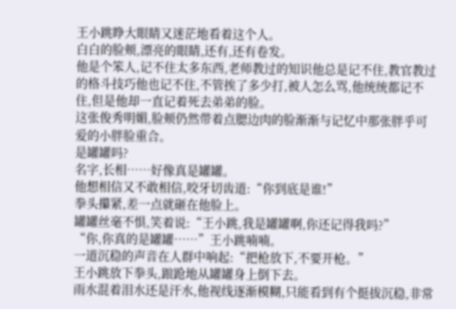王小跳睁大眼睛又迷茫地看着这个人。
白白的脸颊,漂亮的眼睛,还有,还有卷发。
他是个笨人,记不住太多东西,老师教过的知识他总是记不住,教官教过的格斗技巧他也记不住,不管挨了多少打,被人怎么骂,他统统都记不住,但是他却一直记着死去弟弟的脸。
这张俊秀明媚,脸颊仍然带着点腮边肉的脸渐渐与记忆中那张胖乎可爱的小胖脸重合。
是罐罐吗?
名字,长相……好像真是罐罐。
他想相信又不敢相信,咬牙切齿道:“你到底是谁!”
拳头攥紧,差一点就砸在他脸上。
罐罐丝毫不惧,笑着说:“王小跳,我是罐罐啊,你还记得我吗?”
“你,你真的是罐罐……”王小跳喃喃。
一道沉稳的声音在人群中响起:“把枪放下,不要开枪。”
王小跳放下拳头,踉跄地从罐罐身上倒下去。
雨水混着泪水还是汗水,他视线逐渐模糊,只能看到有个挺拔沉稳,非常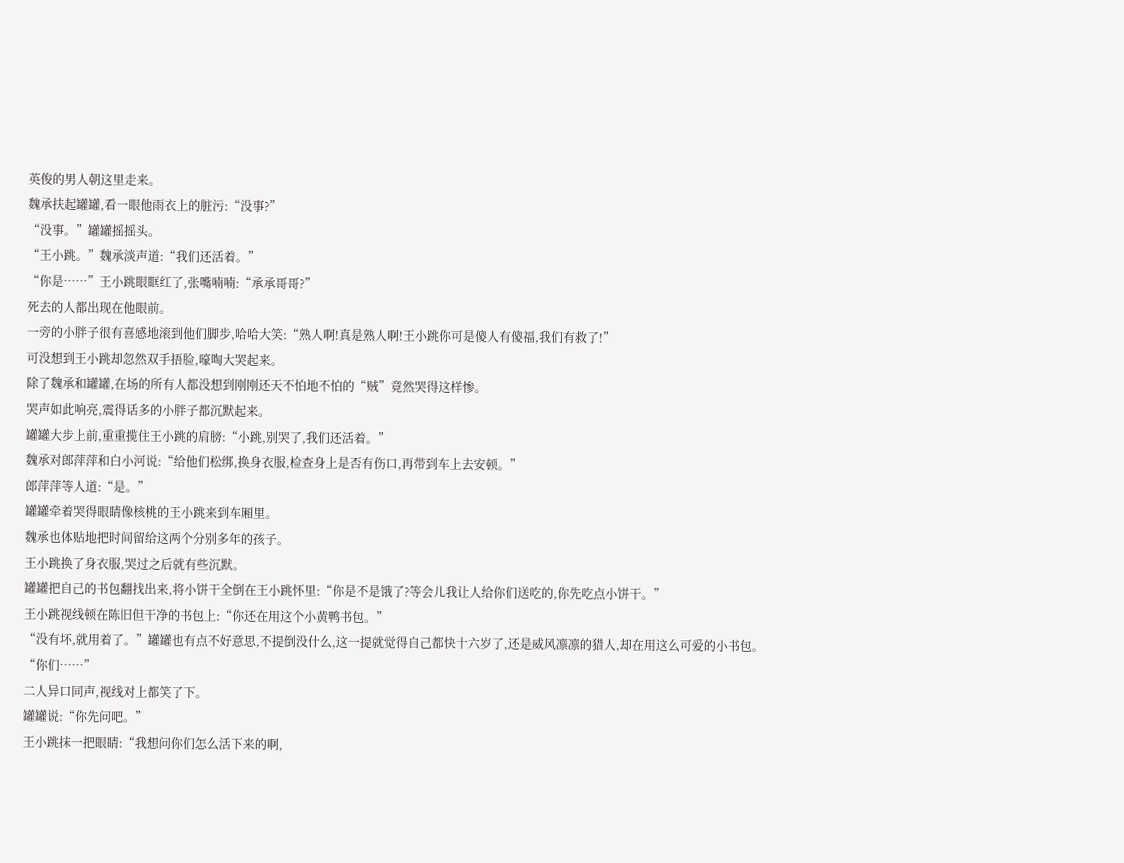英俊的男人朝这里走来。
魏承扶起罐罐,看一眼他雨衣上的脏污:“没事?”
“没事。”罐罐摇摇头。
“王小跳。”魏承淡声道:“我们还活着。”
“你是……”王小跳眼眶红了,张嘴喃喃:“承承哥哥?”
死去的人都出现在他眼前。
一旁的小胖子很有喜感地滚到他们脚步,哈哈大笑:“熟人啊!真是熟人啊!王小跳你可是傻人有傻福,我们有救了!”
可没想到王小跳却忽然双手捂脸,嚎啕大哭起来。
除了魏承和罐罐,在场的所有人都没想到刚刚还天不怕地不怕的“贼”竟然哭得这样惨。
哭声如此响亮,震得话多的小胖子都沉默起来。
罐罐大步上前,重重揽住王小跳的肩膀:“小跳,别哭了,我们还活着。”
魏承对郎萍萍和白小河说:“给他们松绑,换身衣服,检查身上是否有伤口,再带到车上去安顿。”
郎萍萍等人道:“是。”
罐罐牵着哭得眼睛像核桃的王小跳来到车厢里。
魏承也体贴地把时间留给这两个分别多年的孩子。
王小跳换了身衣服,哭过之后就有些沉默。
罐罐把自己的书包翻找出来,将小饼干全倒在王小跳怀里:“你是不是饿了?等会儿我让人给你们送吃的,你先吃点小饼干。”
王小跳视线顿在陈旧但干净的书包上:“你还在用这个小黄鸭书包。”
“没有坏,就用着了。”罐罐也有点不好意思,不提倒没什么,这一提就觉得自己都快十六岁了,还是威风凛凛的猎人,却在用这么可爱的小书包。
“你们……”
二人异口同声,视线对上都笑了下。
罐罐说:“你先问吧。”
王小跳抹一把眼睛:“我想问你们怎么活下来的啊,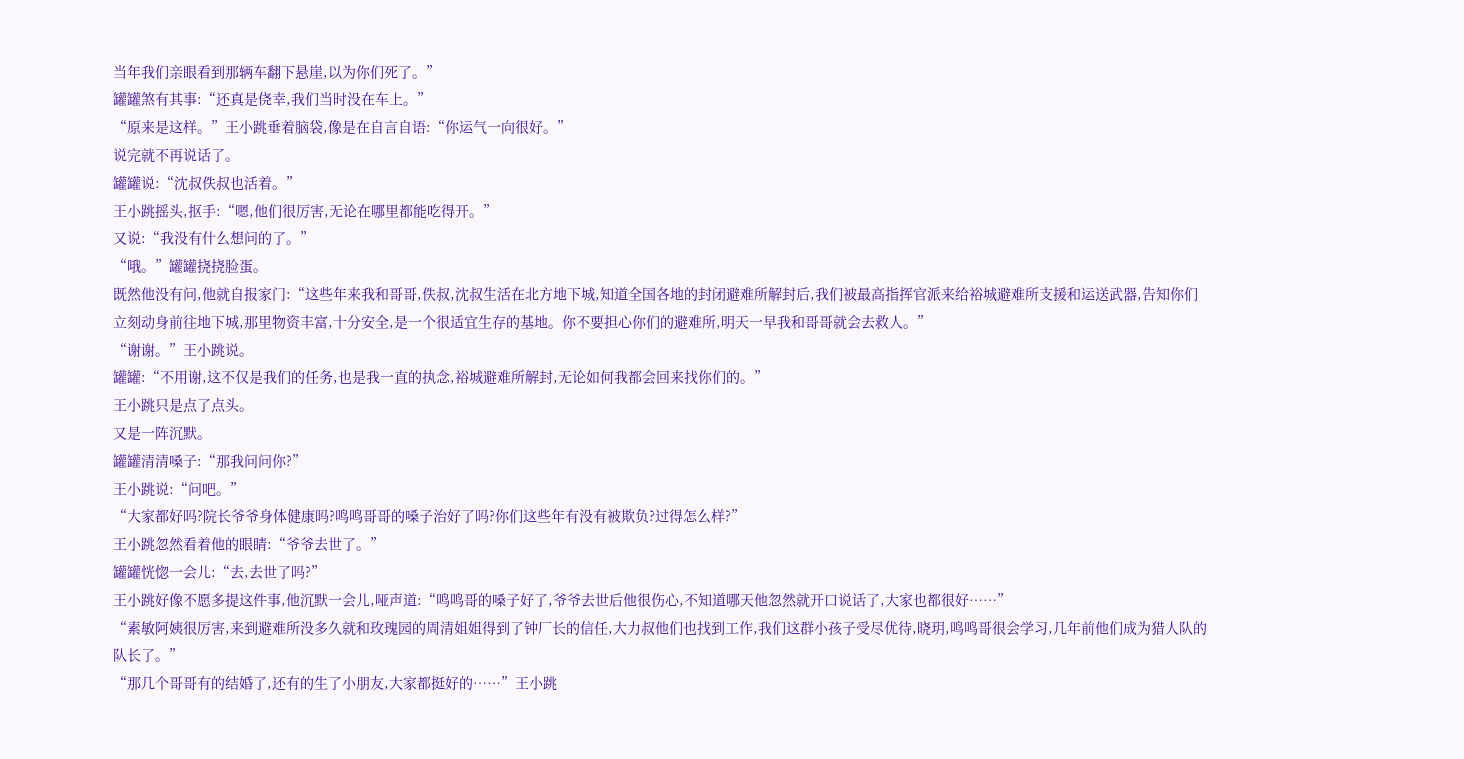当年我们亲眼看到那辆车翻下悬崖,以为你们死了。”
罐罐煞有其事:“还真是侥幸,我们当时没在车上。”
“原来是这样。”王小跳垂着脑袋,像是在自言自语:“你运气一向很好。”
说完就不再说话了。
罐罐说:“沈叔佚叔也活着。”
王小跳摇头,抠手:“嗯,他们很厉害,无论在哪里都能吃得开。”
又说:“我没有什么想问的了。”
“哦。”罐罐挠挠脸蛋。
既然他没有问,他就自报家门:“这些年来我和哥哥,佚叔,沈叔生活在北方地下城,知道全国各地的封闭避难所解封后,我们被最高指挥官派来给裕城避难所支援和运送武器,告知你们立刻动身前往地下城,那里物资丰富,十分安全,是一个很适宜生存的基地。你不要担心你们的避难所,明天一早我和哥哥就会去救人。”
“谢谢。”王小跳说。
罐罐:“不用谢,这不仅是我们的任务,也是我一直的执念,裕城避难所解封,无论如何我都会回来找你们的。”
王小跳只是点了点头。
又是一阵沉默。
罐罐清清嗓子:“那我问问你?”
王小跳说:“问吧。”
“大家都好吗?院长爷爷身体健康吗?鸣鸣哥哥的嗓子治好了吗?你们这些年有没有被欺负?过得怎么样?”
王小跳忽然看着他的眼睛:“爷爷去世了。”
罐罐恍惚一会儿:“去,去世了吗?”
王小跳好像不愿多提这件事,他沉默一会儿,哑声道:“鸣鸣哥的嗓子好了,爷爷去世后他很伤心,不知道哪天他忽然就开口说话了,大家也都很好……”
“素敏阿姨很厉害,来到避难所没多久就和玫瑰园的周清姐姐得到了钟厂长的信任,大力叔他们也找到工作,我们这群小孩子受尽优待,晓玥,鸣鸣哥很会学习,几年前他们成为猎人队的队长了。”
“那几个哥哥有的结婚了,还有的生了小朋友,大家都挺好的……”王小跳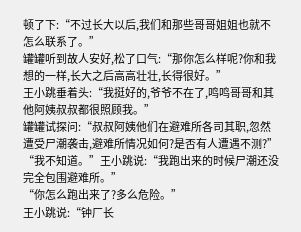顿了下:“不过长大以后,我们和那些哥哥姐姐也就不怎么联系了。”
罐罐听到故人安好,松了口气:“那你怎么样呢?你和我想的一样,长大之后高高壮壮,长得很好。”
王小跳垂着头:“我挺好的,爷爷不在了,鸣鸣哥哥和其他阿姨叔叔都很照顾我。”
罐罐试探问:“叔叔阿姨他们在避难所各司其职,忽然遭受尸潮袭击,避难所情况如何?是否有人遭遇不测?”
“我不知道。”王小跳说:“我跑出来的时候尸潮还没完全包围避难所。”
“你怎么跑出来了?多么危险。”
王小跳说:“钟厂长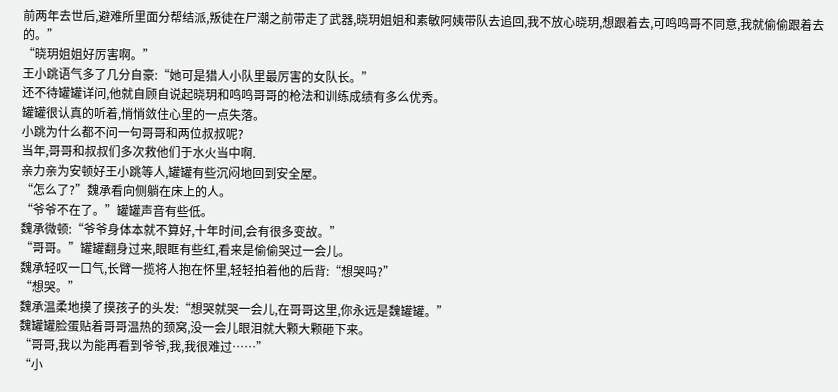前两年去世后,避难所里面分帮结派,叛徒在尸潮之前带走了武器,晓玥姐姐和素敏阿姨带队去追回,我不放心晓玥,想跟着去,可鸣鸣哥不同意,我就偷偷跟着去的。”
“晓玥姐姐好厉害啊。”
王小跳语气多了几分自豪:“她可是猎人小队里最厉害的女队长。”
还不待罐罐详问,他就自顾自说起晓玥和鸣鸣哥哥的枪法和训练成绩有多么优秀。
罐罐很认真的听着,悄悄敛住心里的一点失落。
小跳为什么都不问一句哥哥和两位叔叔呢?
当年,哥哥和叔叔们多次救他们于水火当中啊.
亲力亲为安顿好王小跳等人,罐罐有些沉闷地回到安全屋。
“怎么了?”魏承看向侧躺在床上的人。
“爷爷不在了。”罐罐声音有些低。
魏承微顿:“爷爷身体本就不算好,十年时间,会有很多变故。”
“哥哥。”罐罐翻身过来,眼眶有些红,看来是偷偷哭过一会儿。
魏承轻叹一口气,长臂一揽将人抱在怀里,轻轻拍着他的后背:“想哭吗?”
“想哭。”
魏承温柔地摸了摸孩子的头发:“想哭就哭一会儿,在哥哥这里,你永远是魏罐罐。”
魏罐罐脸蛋贴着哥哥温热的颈窝,没一会儿眼泪就大颗大颗砸下来。
“哥哥,我以为能再看到爷爷,我,我很难过……”
“小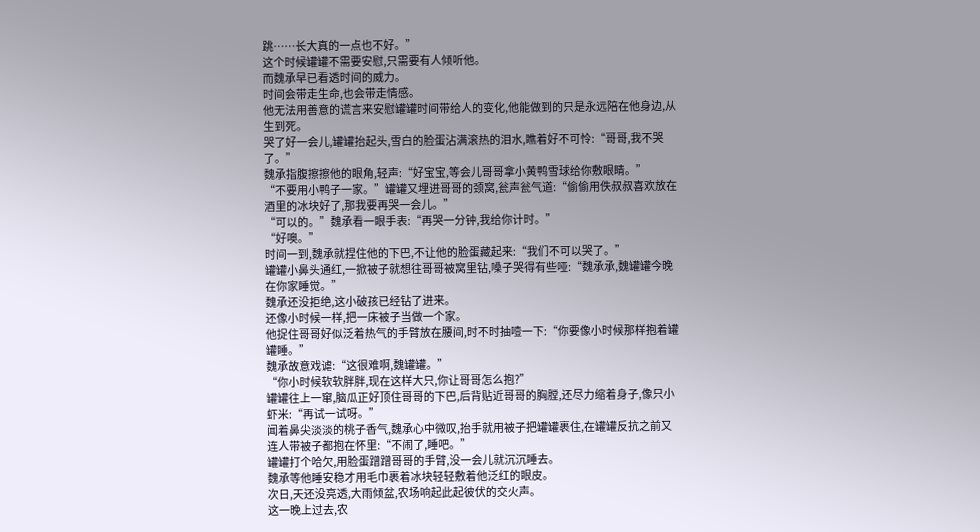跳……长大真的一点也不好。”
这个时候罐罐不需要安慰,只需要有人倾听他。
而魏承早已看透时间的威力。
时间会带走生命,也会带走情感。
他无法用善意的谎言来安慰罐罐时间带给人的变化,他能做到的只是永远陪在他身边,从生到死。
哭了好一会儿,罐罐抬起头,雪白的脸蛋沾满滚热的泪水,瞧着好不可怜:“哥哥,我不哭了。”
魏承指腹擦擦他的眼角,轻声:“好宝宝,等会儿哥哥拿小黄鸭雪球给你敷眼睛。”
“不要用小鸭子一家。”罐罐又埋进哥哥的颈窝,瓮声瓮气道:“偷偷用佚叔叔喜欢放在酒里的冰块好了,那我要再哭一会儿。”
“可以的。”魏承看一眼手表:“再哭一分钟,我给你计时。”
“好噢。”
时间一到,魏承就捏住他的下巴,不让他的脸蛋藏起来:“我们不可以哭了。”
罐罐小鼻头通红,一掀被子就想往哥哥被窝里钻,嗓子哭得有些哑:“魏承承,魏罐罐今晚在你家睡觉。”
魏承还没拒绝,这小破孩已经钻了进来。
还像小时候一样,把一床被子当做一个家。
他捉住哥哥好似泛着热气的手臂放在腰间,时不时抽噎一下:“你要像小时候那样抱着罐罐睡。”
魏承故意戏谑:“这很难啊,魏罐罐。”
“你小时候软软胖胖,现在这样大只,你让哥哥怎么抱?”
罐罐往上一窜,脑瓜正好顶住哥哥的下巴,后背贴近哥哥的胸膛,还尽力缩着身子,像只小虾米:“再试一试呀。”
闻着鼻尖淡淡的桃子香气,魏承心中微叹,抬手就用被子把罐罐裹住,在罐罐反抗之前又连人带被子都抱在怀里:“不闹了,睡吧。”
罐罐打个哈欠,用脸蛋蹭蹭哥哥的手臂,没一会儿就沉沉睡去。
魏承等他睡安稳才用毛巾裹着冰块轻轻敷着他泛红的眼皮。
次日,天还没亮透,大雨倾盆,农场响起此起彼伏的交火声。
这一晚上过去,农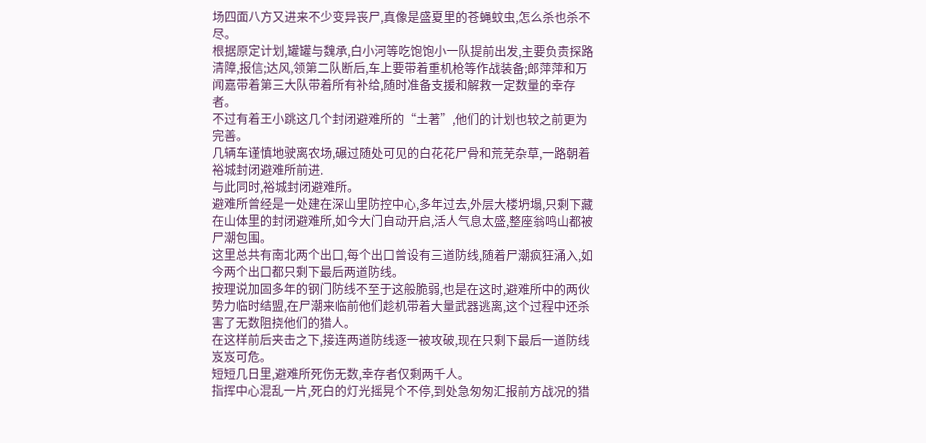场四面八方又进来不少变异丧尸,真像是盛夏里的苍蝇蚊虫,怎么杀也杀不尽。
根据原定计划,罐罐与魏承,白小河等吃饱饱小一队提前出发,主要负责探路清障,报信;达风,领第二队断后,车上要带着重机枪等作战装备;郎萍萍和万闻嘉带着第三大队带着所有补给,随时准备支援和解救一定数量的幸存者。
不过有着王小跳这几个封闭避难所的“土著”,他们的计划也较之前更为完善。
几辆车谨慎地驶离农场,碾过随处可见的白花花尸骨和荒芜杂草,一路朝着裕城封闭避难所前进.
与此同时,裕城封闭避难所。
避难所曾经是一处建在深山里防控中心,多年过去,外层大楼坍塌,只剩下藏在山体里的封闭避难所,如今大门自动开启,活人气息太盛,整座翁鸣山都被尸潮包围。
这里总共有南北两个出口,每个出口曾设有三道防线,随着尸潮疯狂涌入,如今两个出口都只剩下最后两道防线。
按理说加固多年的钢门防线不至于这般脆弱,也是在这时,避难所中的两伙势力临时结盟,在尸潮来临前他们趁机带着大量武器逃离,这个过程中还杀害了无数阻挠他们的猎人。
在这样前后夹击之下,接连两道防线逐一被攻破,现在只剩下最后一道防线岌岌可危。
短短几日里,避难所死伤无数,幸存者仅剩两千人。
指挥中心混乱一片,死白的灯光摇晃个不停,到处急匆匆汇报前方战况的猎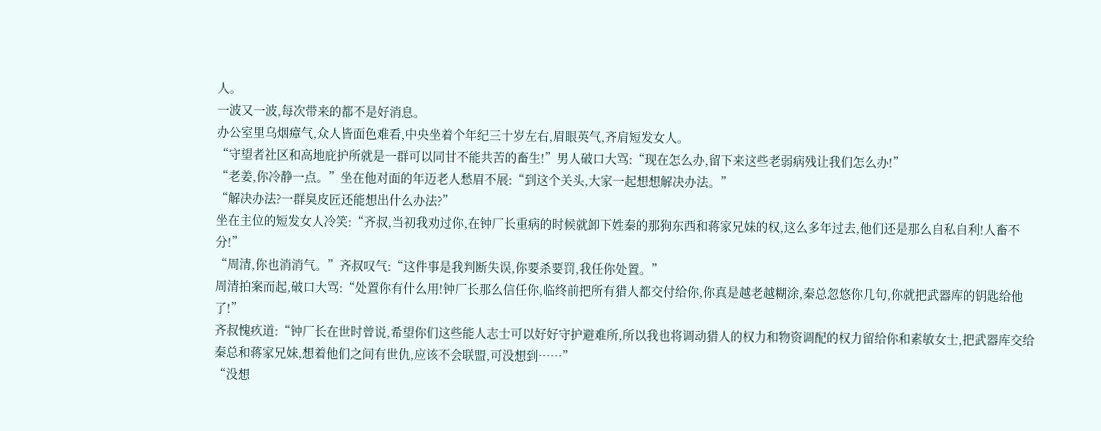人。
一波又一波,每次带来的都不是好消息。
办公室里乌烟瘴气,众人皆面色难看,中央坐着个年纪三十岁左右,眉眼英气,齐肩短发女人。
“守望者社区和高地庇护所就是一群可以同甘不能共苦的畜生!”男人破口大骂:“现在怎么办,留下来这些老弱病残让我们怎么办!”
“老姜,你冷静一点。”坐在他对面的年迈老人愁眉不展:“到这个关头,大家一起想想解决办法。”
“解决办法?一群臭皮匠还能想出什么办法?”
坐在主位的短发女人冷笑:“齐叔,当初我劝过你,在钟厂长重病的时候就卸下姓秦的那狗东西和蒋家兄妹的权,这么多年过去,他们还是那么自私自利!人畜不分!”
“周清,你也消消气。”齐叔叹气:“这件事是我判断失误,你要杀要罚,我任你处置。”
周清拍案而起,破口大骂:“处置你有什么用!钟厂长那么信任你,临终前把所有猎人都交付给你,你真是越老越糊涂,秦总忽悠你几句,你就把武器库的钥匙给他了!”
齐叔愧疚道:“钟厂长在世时曾说,希望你们这些能人志士可以好好守护避难所,所以我也将调动猎人的权力和物资调配的权力留给你和素敏女士,把武器库交给秦总和蒋家兄妹,想着他们之间有世仇,应该不会联盟,可没想到……”
“没想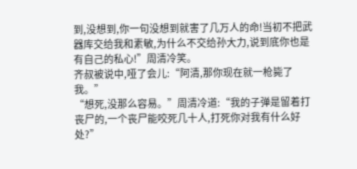到,没想到,你一句没想到就害了几万人的命!当初不把武器库交给我和素敏,为什么不交给孙大力,说到底你也是有自己的私心!”周清冷笑。
齐叔被说中,哑了会儿:“阿清,那你现在就一枪毙了我。”
“想死,没那么容易。”周清冷道:“我的子弹是留着打丧尸的,一个丧尸能咬死几十人,打死你对我有什么好处?”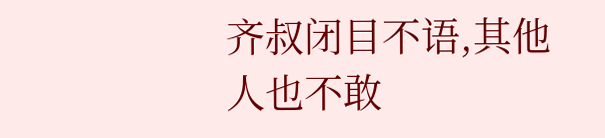齐叔闭目不语,其他人也不敢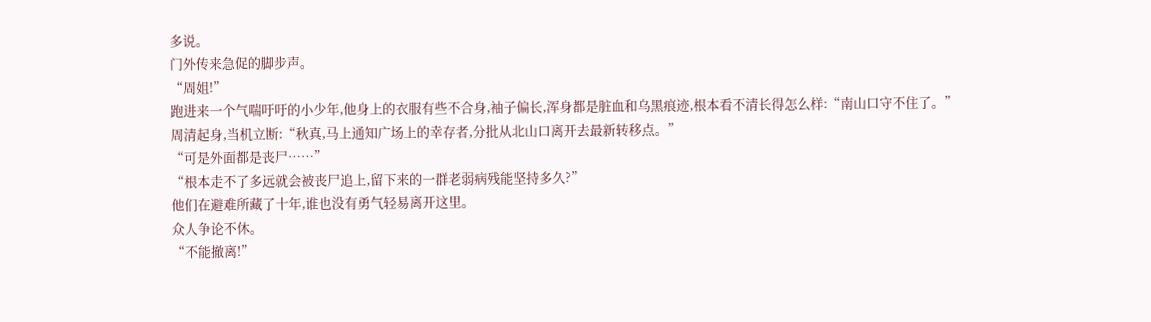多说。
门外传来急促的脚步声。
“周姐!”
跑进来一个气喘吁吁的小少年,他身上的衣服有些不合身,袖子偏长,浑身都是脏血和乌黑痕迹,根本看不清长得怎么样:“南山口守不住了。”
周清起身,当机立断:“秋真,马上通知广场上的幸存者,分批从北山口离开去最新转移点。”
“可是外面都是丧尸……”
“根本走不了多远就会被丧尸追上,留下来的一群老弱病残能坚持多久?”
他们在避难所藏了十年,谁也没有勇气轻易离开这里。
众人争论不休。
“不能撤离!”